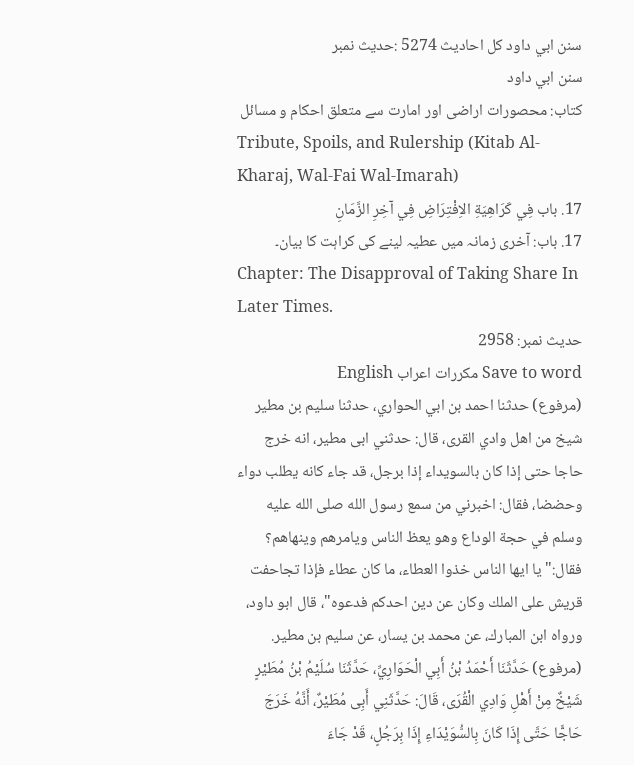سنن ابي داود کل احادیث 5274 :حدیث نمبر
سنن ابي داود
کتاب: محصورات اراضی اور امارت سے متعلق احکام و مسائل
Tribute, Spoils, and Rulership (Kitab Al-Kharaj, Wal-Fai Wal-Imarah)
17. باب فِي كَرَاهِيَةِ الاِفْتِرَاضِ فِي آخِرِ الزَّمَانِ
17. باب: آخری زمانہ میں عطیہ لینے کی کراہت کا بیان۔
Chapter: The Disapproval of Taking Share In Later Times.
حدیث نمبر: 2958
Save to word مکررات اعراب English
(مرفوع) حدثنا احمد بن ابي الحواري، حدثنا سليم بن مطير شيخ من اهل وادي القرى، قال: حدثني ابى مطير، انه خرج حاجا حتى إذا كان بالسويداء إذا برجل، قد جاء كانه يطلب دواء وحضضا، فقال: اخبرني من سمع رسول الله صلى الله عليه وسلم في حجة الوداع وهو يعظ الناس ويامرهم وينهاهم؟ فقال:" يا ايها الناس خذوا العطاء، ما كان عطاء فإذا تجاحفت قريش على الملك وكان عن دين احدكم فدعوه"، قال ابو داود، ورواه ابن المبارك، عن محمد بن يسار، عن سليم بن مطير.
(مرفوع) حَدَّثَنَا أَحْمَدُ بْنُ أَبِي الْحَوَارِيِّ، حَدَّثَنَا سُلَيْمُ بْنُ مُطَيْرٍ شَيْخٌ مِنْ أَهْلِ وَادِي الْقُرَى، قَالَ: حَدَّثَنِي أَبِى مُطَيْرٌ، أَنَّهُ خَرَجَ حَاجًّا حَتَّى إِذَا كَانَ بِالسُّوَيْدَاءِ إِذَا بِرَجُلٍ، قَدْ جَاءَ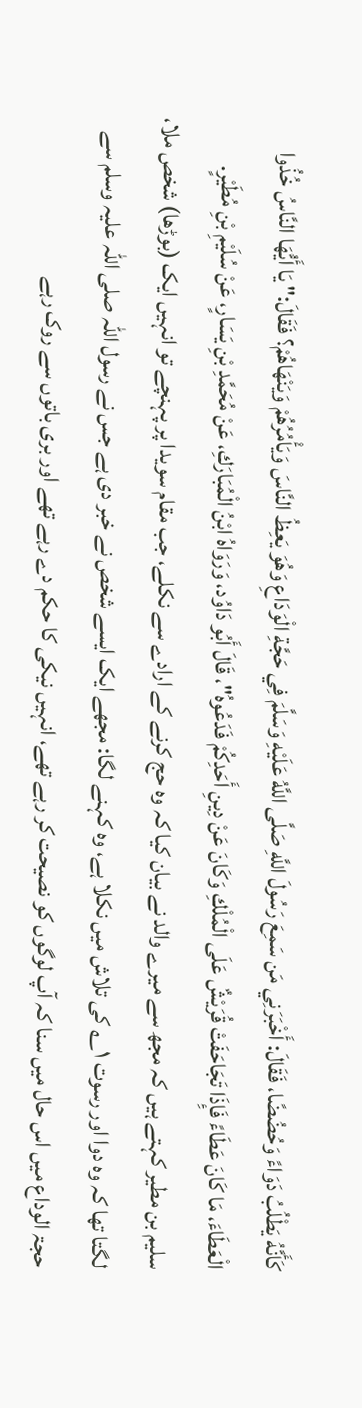كَأَنَّهُ يَطْلُبُ دَوَاءً وَحُضُضًا، فَقَالَ: أَخْبَرَنِي مَن سَمِعَ رَسُولَ اللَّهِ صَلَّى اللَّهُ عَلَيْهِ وَسَلَّمَ فِي حَجَّةِ الْوَدَاعِ وَهُوَ يَعِظُ النَّاسَ وَيَأْمُرُهُمْ وَيَنْهَاهُمْ؟ فَقَالَ:" يَا أَيُّهَا النَّاسُ خُذُوا الْعَطَاءَ، مَا كَانَ عَطَاءً فَإِذَا تَجَاحَفَتْ قُرَيْشٌ عَلَى الْمُلْكِ وَكَانَ عَنْ دِينِ أَحَدِكُمْ فَدَعُوهُ"، قَالَ أَبُو دَاوُد، وَرَوَاهُ ابْنُ الْمُبَارَكِ، عَنْ مُحَمَّدِ بْنِ يَسَارٍ، عَنْ سُلَيْمِ بْنِ مُطَيْرٍ.
سلیم بن مطیر کہتے ہیں کہ مجھ سے میرے والد نے بیان کیا کہ وہ حج کرنے کے ارادے سے نکلے، جب مقام سویدا پر پہنچے تو انہیں ایک (بوڑھا) شخص ملا، لگتا تھا کہ وہ دوا اور رسوت ۱؎ کی تلاش میں نکلا ہے، وہ کہنے لگا: مجھے ایک ایسے شخص نے خبر دی ہے جس نے رسول اللہ صلی اللہ علیہ وسلم سے حجۃ الوداع میں اس حال میں سنا کہ آپ لوگوں کو نصیحت کر رہے تھے، انہیں نیکی کا حکم دے رہے تھے اور بری باتوں سے روک رہے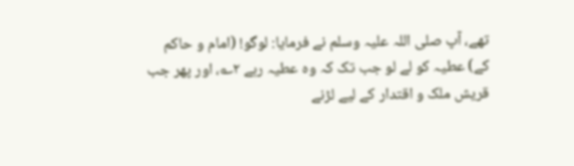تھے، آپ صلی اللہ علیہ وسلم نے فرمایا: لوگو! (امام و حاکم کے) عطیہ کو لے لو جب تک کہ وہ عطیہ رہے ۲؎، اور پھر جب قریش ملک و اقتدار کے لیے لڑنے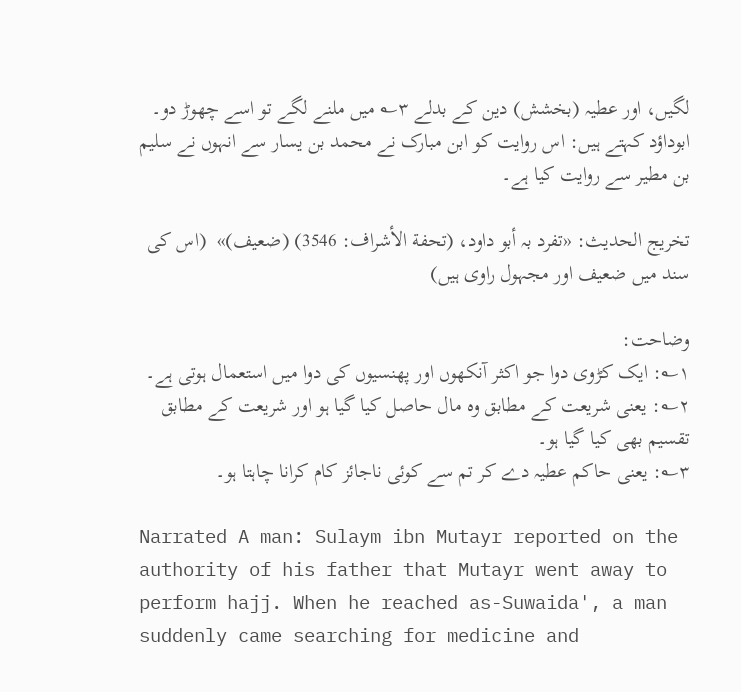لگیں، اور عطیہ (بخشش) دین کے بدلے ۳؎ میں ملنے لگے تو اسے چھوڑ دو۔ ابوداؤد کہتے ہیں: اس روایت کو ابن مبارک نے محمد بن یسار سے انہوں نے سلیم بن مطیر سے روایت کیا ہے۔

تخریج الحدیث: «تفرد بہ أبو داود، (تحفة الأشراف: 3546) (ضعیف)»  (اس کی سند میں ضعیف اور مجہول راوی ہیں)

وضاحت:
۱؎: ایک کڑوی دوا جو اکثر آنکھوں اور پھنسیوں کی دوا میں استعمال ہوتی ہے۔
۲؎: یعنی شریعت کے مطابق وہ مال حاصل کیا گیا ہو اور شریعت کے مطابق تقسیم بھی کیا گیا ہو۔
۳؎: یعنی حاکم عطیہ دے کر تم سے کوئی ناجائز کام کرانا چاہتا ہو۔

Narrated A man: Sulaym ibn Mutayr reported on the authority of his father that Mutayr went away to perform hajj. When he reached as-Suwaida', a man suddenly came searching for medicine and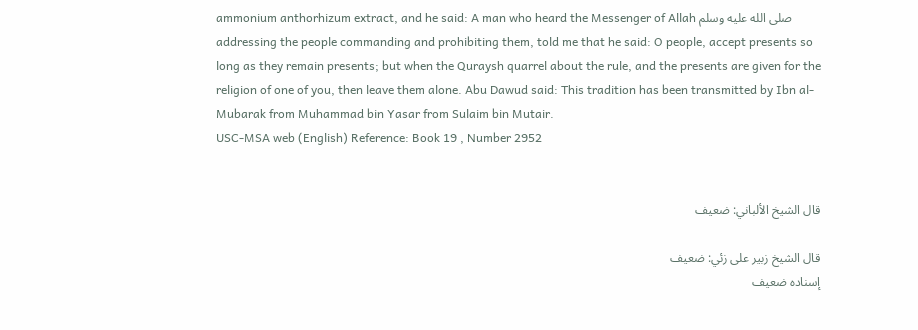ammonium anthorhizum extract, and he said: A man who heard the Messenger of Allah صلى الله عليه وسلم addressing the people commanding and prohibiting them, told me that he said: O people, accept presents so long as they remain presents; but when the Quraysh quarrel about the rule, and the presents are given for the religion of one of you, then leave them alone. Abu Dawud said: This tradition has been transmitted by Ibn al-Mubarak from Muhammad bin Yasar from Sulaim bin Mutair.
USC-MSA web (English) Reference: Book 19 , Number 2952


قال الشيخ الألباني: ضعيف

قال الشيخ زبير على زئي: ضعيف
إسناده ضعيف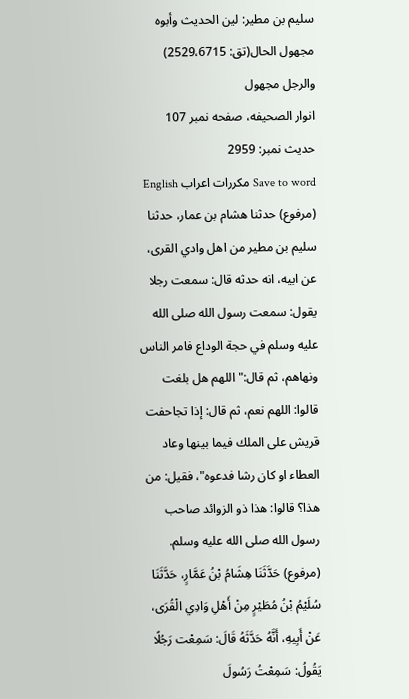سليم بن مطير: لين الحديث وأبوه مجهول الحال(تق: 2529،6715)
والرجل مجهول
انوار الصحيفه، صفحه نمبر 107
حدیث نمبر: 2959
Save to word مکررات اعراب English
(مرفوع) حدثنا هشام بن عمار، حدثنا سليم بن مطير من اهل وادي القرى، عن ابيه، انه حدثه قال: سمعت رجلا يقول: سمعت رسول الله صلى الله عليه وسلم في حجة الوداع فامر الناس ونهاهم، ثم قال:" اللهم هل بلغت قالوا: اللهم نعم، ثم قال: إذا تجاحفت قريش على الملك فيما بينها وعاد العطاء او كان رشا فدعوه"، فقيل: من هذا؟ قالوا: هذا ذو الزوائد صاحب رسول الله صلى الله عليه وسلم.
(مرفوع) حَدَّثَنَا هِشَامُ بْنُ عَمَّارٍ، حَدَّثَنَا سُلَيْمُ بْنُ مُطَيْرٍ مِنْ أَهْلِ وَادِي الْقُرَى، عَنْ أَبِيهِ، أَنَّهُ حَدَّثَهُ قَالَ: سَمِعْت رَجُلًا يَقُولُ: سَمِعْتُ رَسُولَ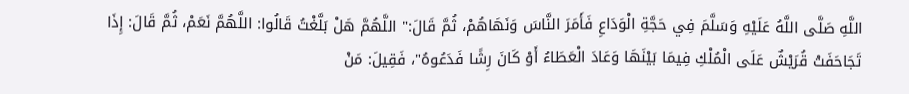اللَّهِ صَلَّى اللَّهُ عَلَيْهِ وَسَلَّمَ فِي حَجَّةِ الْوَدَاعِ فَأَمَرَ النَّاسَ وَنَهَاهُمْ، ثُمَّ قَالَ:" اللَّهُمَّ هَلْ بَلَّغْتُ قَالُوا: اللَّهُمَّ نَعَمْ، ثُمَّ قَالَ: إِذَا تَجَاحَفَتْ قُرَيْشٌ عَلَى الْمُلْكِ فِيمَا بَيْنَهَا وَعَادَ الْعَطَاءُ أَوْ كَانَ رِشًا فَدَعُوهُ"، فَقِيلَ: مَنْ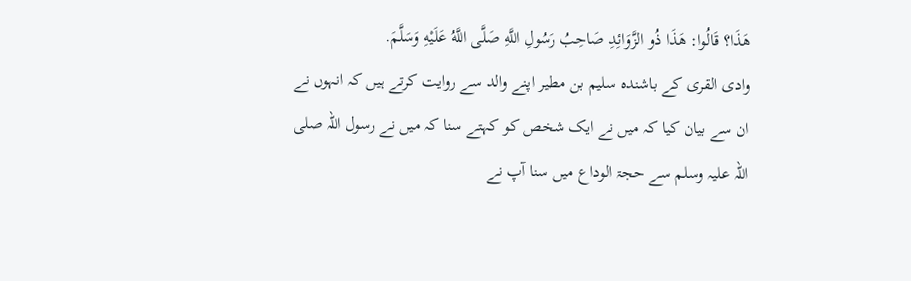هَذَا؟ قَالُوا: هَذَا ذُو الزَّوَائِدِ صَاحِبُ رَسُولِ اللَّهِ صَلَّى اللَّهُ عَلَيْهِ وَسَلَّمَ.
وادی القری کے باشندہ سلیم بن مطیر اپنے والد سے روایت کرتے ہیں کہ انہوں نے ان سے بیان کیا کہ میں نے ایک شخص کو کہتے سنا کہ میں نے رسول اللہ صلی اللہ علیہ وسلم سے حجۃ الوداع میں سنا آپ نے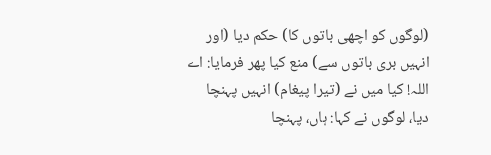(لوگوں کو اچھی باتوں کا) حکم دیا (اور انہیں بری باتوں سے) منع کیا پھر فرمایا: اے اللہ! کیا میں نے (تیرا پیغام) انہیں پہنچا دیا، لوگوں نے کہا: ہاں، پہنچا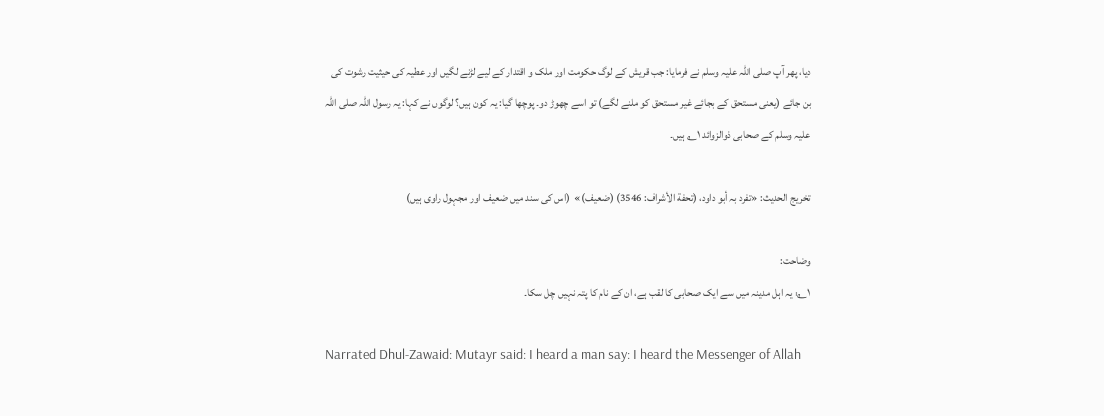دیا، پھر آپ صلی اللہ علیہ وسلم نے فرمایا: جب قریش کے لوگ حکومت اور ملک و اقتدار کے لیے لڑنے لگیں اور عطیہ کی حیثیت رشوت کی بن جائے (یعنی مستحق کے بجائے غیر مستحق کو ملنے لگے) تو اسے چھوڑ دو۔ پوچھا گیا: یہ کون ہیں؟ لوگوں نے کہا: یہ رسول اللہ صلی اللہ علیہ وسلم کے صحابی ذوالزوائد ۱؎ ہیں۔

تخریج الحدیث: «تفرد بہ أبو داود، (تحفة الأشراف: 3546) (ضعیف)»  (اس کی سند میں ضعیف اور مجہول راوی ہیں)

وضاحت:
۱؎: یہ اہل مدینہ میں سے ایک صحابی کا لقب ہے، ان کے نام کا پتہ نہیں چل سکا۔

Narrated Dhul-Zawaid: Mutayr said: I heard a man say: I heard the Messenger of Allah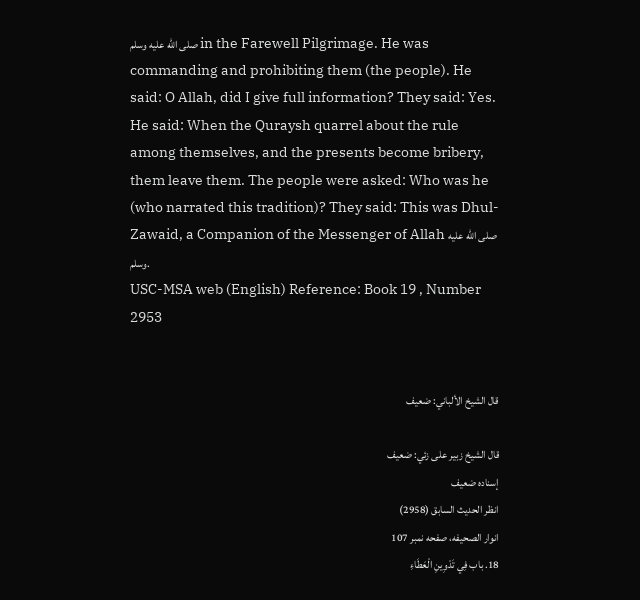صلى الله عليه وسلم in the Farewell Pilgrimage. He was commanding and prohibiting them (the people). He said: O Allah, did I give full information? They said: Yes. He said: When the Quraysh quarrel about the rule among themselves, and the presents become bribery, them leave them. The people were asked: Who was he (who narrated this tradition)? They said: This was Dhul-Zawaid, a Companion of the Messenger of Allah صلى الله عليه وسلم.
USC-MSA web (English) Reference: Book 19 , Number 2953


قال الشيخ الألباني: ضعيف

قال الشيخ زبير على زئي: ضعيف
إسناده ضعيف
انظر الحديث السابق (2958)
انوار الصحيفه، صفحه نمبر 107
18. باب فِي تَدْوِينِ الْعَطَاءِ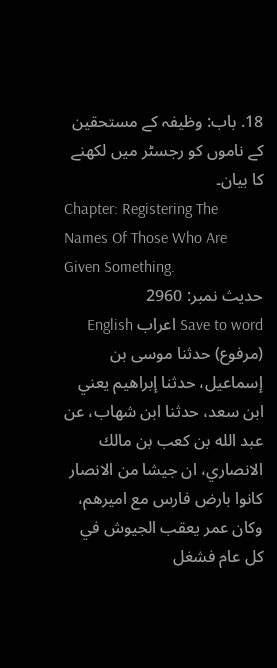18. باب: وظیفہ کے مستحقین کے ناموں کو رجسٹر میں لکھنے کا بیان۔
Chapter: Registering The Names Of Those Who Are Given Something.
حدیث نمبر: 2960
Save to word اعراب English
(مرفوع) حدثنا موسى بن إسماعيل، حدثنا إبراهيم يعني ابن سعد، حدثنا ابن شهاب، عن عبد الله بن كعب بن مالك الانصاري، ان جيشا من الانصار كانوا بارض فارس مع اميرهم، وكان عمر يعقب الجيوش في كل عام فشغل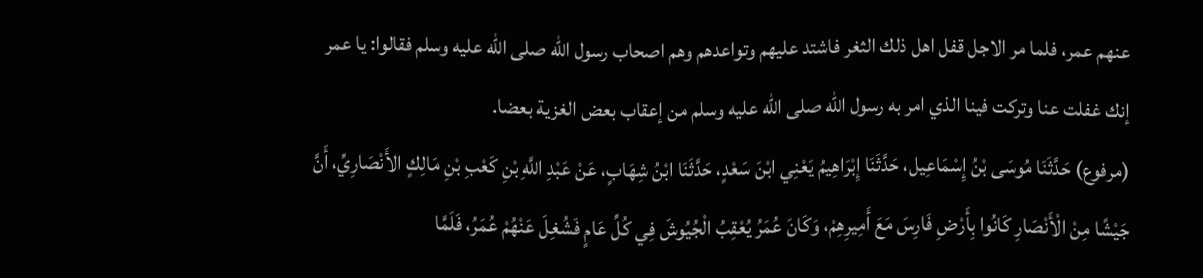عنهم عمر، فلما مر الاجل قفل اهل ذلك الثغر فاشتد عليهم وتواعدهم وهم اصحاب رسول الله صلى الله عليه وسلم فقالوا: يا عمر إنك غفلت عنا وتركت فينا الذي امر به رسول الله صلى الله عليه وسلم من إعقاب بعض الغزية بعضا.
(مرفوع) حَدَّثَنَا مُوسَى بْنُ إِسْمَاعِيل، حَدَّثَنَا إِبْرَاهِيمُ يَعْنِي ابْنَ سَعْدٍ، حَدَّثَنَا ابْنُ شِهَابٍ، عَنْ عَبْدِ اللَّهِ بْنِ كَعْبِ بْنِ مَالِكٍ الأَنْصَارِيِّ، أَنَّ جَيْشًا مِنْ الْأَنْصَارِ كَانُوا بِأَرْضِ فَارِسَ مَعَ أَمِيرِهِمْ، وَكَانَ عُمَرُ يُعْقِبُ الْجُيُوشَ فِي كُلِّ عَامٍ فَشُغِلَ عَنْهُمْ عُمَرُ، فَلَمَّا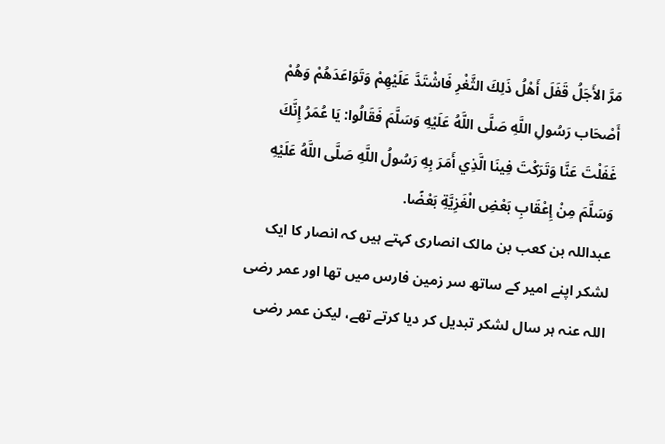مَرَّ الأَجَلُ قَفَلَ أَهْلُ ذَلِكَ الثَّغْرِ فَاشْتَدَّ عَلَيْهِمْ وَتَوَاعَدَهُمْ وَهُمْ أَصْحَاب رَسُولِ اللَّهِ صَلَّى اللَّهُ عَلَيْهِ وَسَلَّمَ فَقَالُوا: يَا عُمَرُ إِنَّكَ غَفَلْتَ عَنَّا وَتَرَكْتَ فِينَا الَّذِي أَمَرَ بِهِ رَسُولُ اللَّهِ صَلَّى اللَّهُ عَلَيْهِ وَسَلَّمَ مِنْ إِعْقَابِ بَعْضِ الْغَزِيَّةِ بَعْضًا.
عبداللہ بن کعب بن مالک انصاری کہتے ہیں کہ انصار کا ایک لشکر اپنے امیر کے ساتھ سر زمین فارس میں تھا اور عمر رضی اللہ عنہ ہر سال لشکر تبدیل کر دیا کرتے تھے، لیکن عمر رضی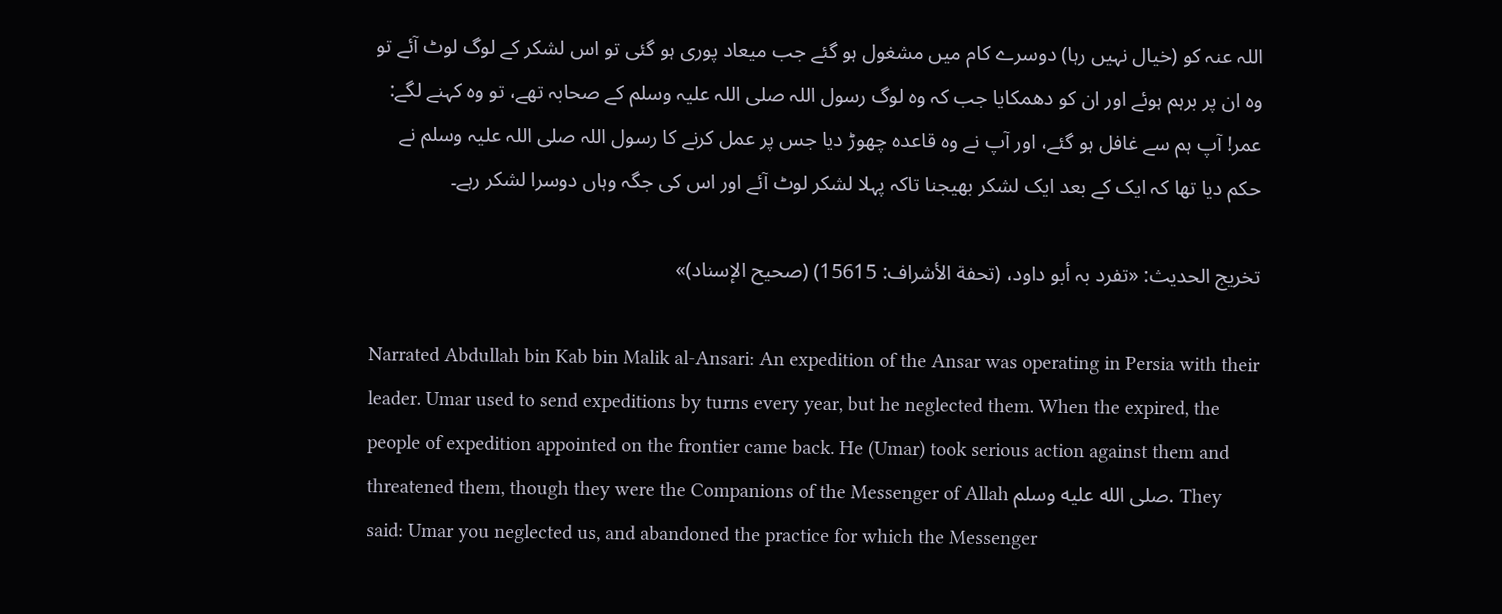اللہ عنہ کو (خیال نہیں رہا) دوسرے کام میں مشغول ہو گئے جب میعاد پوری ہو گئی تو اس لشکر کے لوگ لوٹ آئے تو وہ ان پر برہم ہوئے اور ان کو دھمکایا جب کہ وہ لوگ رسول اللہ صلی اللہ علیہ وسلم کے صحابہ تھے، تو وہ کہنے لگے: عمر! آپ ہم سے غافل ہو گئے، اور آپ نے وہ قاعدہ چھوڑ دیا جس پر عمل کرنے کا رسول اللہ صلی اللہ علیہ وسلم نے حکم دیا تھا کہ ایک کے بعد ایک لشکر بھیجنا تاکہ پہلا لشکر لوٹ آئے اور اس کی جگہ وہاں دوسرا لشکر رہے۔

تخریج الحدیث: «تفرد بہ أبو داود، (تحفة الأشراف: 15615) (صحیح الإسناد)»

Narrated Abdullah bin Kab bin Malik al-Ansari: An expedition of the Ansar was operating in Persia with their leader. Umar used to send expeditions by turns every year, but he neglected them. When the expired, the people of expedition appointed on the frontier came back. He (Umar) took serious action against them and threatened them, though they were the Companions of the Messenger of Allah صلى الله عليه وسلم. They said: Umar you neglected us, and abandoned the practice for which the Messenger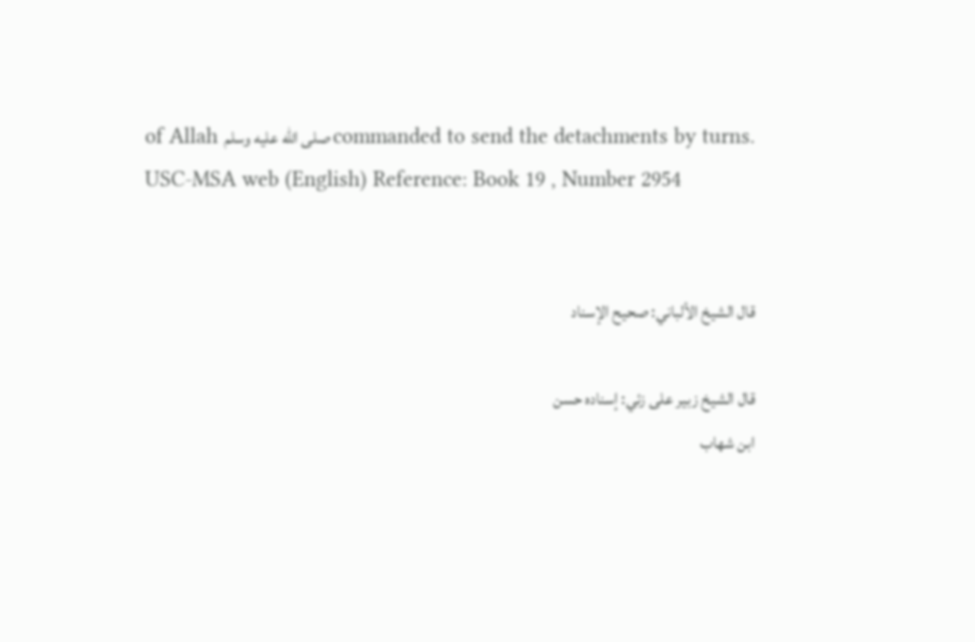of Allah صلى الله عليه وسلم commanded to send the detachments by turns.
USC-MSA web (English) Reference: Book 19 , Number 2954


قال الشيخ الألباني: صحيح الإسناد

قال الشيخ زبير على زئي: إسناده حسن
ابن شھاب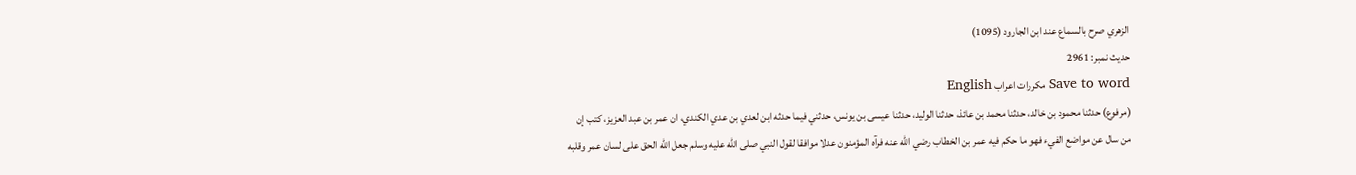الزھري صرح بالسماع عند ابن الجارود (1095)
حدیث نمبر: 2961
Save to word مکررات اعراب English
(مرفوع) حدثنا محمود بن خالد، حدثنا محمد بن عائذ، حدثنا الوليد، حدثنا عيسى بن يونس، حدثني فيما حدثه ابن لعدي بن عدي الكندي، ان عمر بن عبد العزيز، كتب إن من سال عن مواضع الفيء فهو ما حكم فيه عمر بن الخطاب رضي الله عنه فرآه المؤمنون عدلا موافقا لقول النبي صلى الله عليه وسلم جعل الله الحق على لسان عمر وقلبه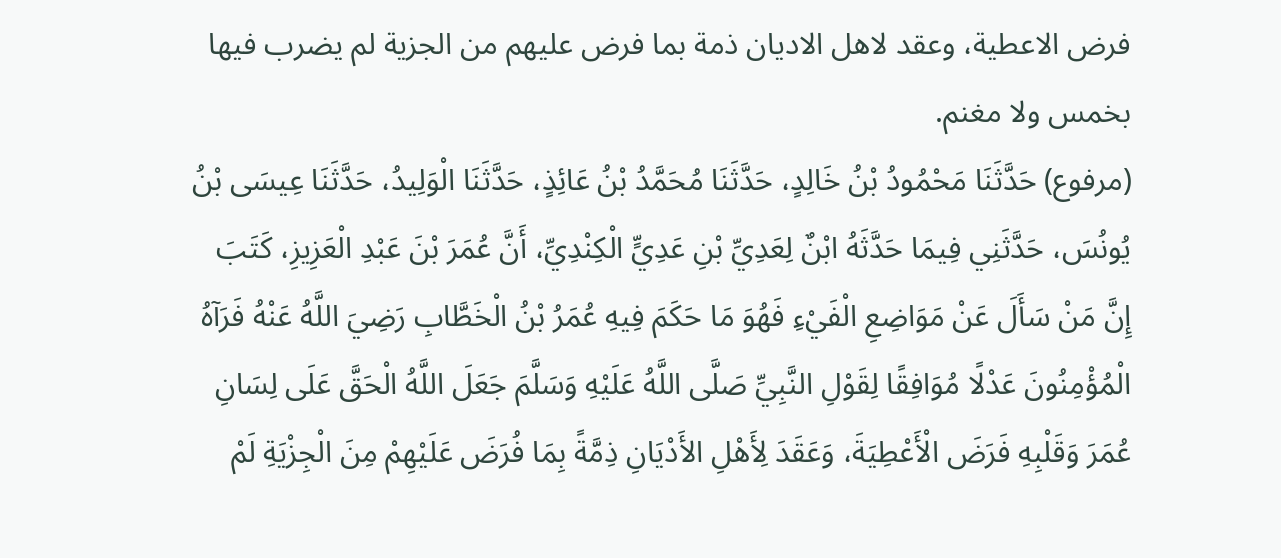فرض الاعطية، وعقد لاهل الاديان ذمة بما فرض عليهم من الجزية لم يضرب فيها بخمس ولا مغنم.
(مرفوع) حَدَّثَنَا مَحْمُودُ بْنُ خَالِدٍ، حَدَّثَنَا مُحَمَّدُ بْنُ عَائِذٍ، حَدَّثَنَا الْوَلِيدُ، حَدَّثَنَا عِيسَى بْنُ يُونُسَ، حَدَّثَنِي فِيمَا حَدَّثَهُ ابْنٌ لِعَدِيِّ بْنِ عَدِيٍّ الْكِنْدِيِّ، أَنَّ عُمَرَ بْنَ عَبْدِ الْعَزِيزِ، كَتَبَ إِنَّ مَنْ سَأَلَ عَنْ مَوَاضِعِ الْفَيْءِ فَهُوَ مَا حَكَمَ فِيهِ عُمَرُ بْنُ الْخَطَّابِ رَضِيَ اللَّهُ عَنْهُ فَرَآهُ الْمُؤْمِنُونَ عَدْلًا مُوَافِقًا لِقَوْلِ النَّبِيِّ صَلَّى اللَّهُ عَلَيْهِ وَسَلَّمَ جَعَلَ اللَّهُ الْحَقَّ عَلَى لِسَانِ عُمَرَ وَقَلْبِهِ فَرَضَ الْأَعْطِيَةَ، وَعَقَدَ لِأَهْلِ الأَدْيَانِ ذِمَّةً بِمَا فُرَضَ عَلَيْهِمْ مِنَ الْجِزْيَةِ لَمْ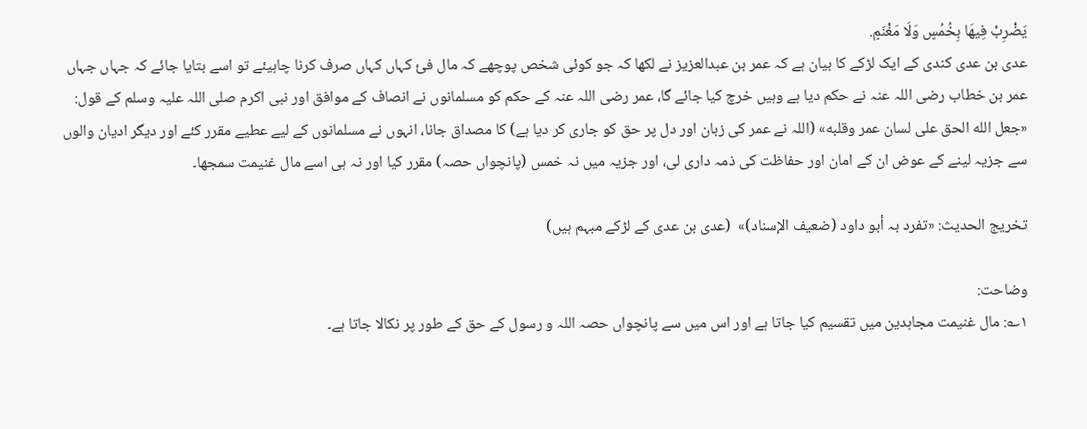يَضْرِبْ فِيهَا بِخُمُسٍ وَلَا مَغْنَمٍ.
عدی بن عدی کندی کے ایک لڑکے کا بیان ہے کہ عمر بن عبدالعزیز نے لکھا کہ جو کوئی شخص پوچھے کہ مال فیٔ کہاں کہاں صرف کرنا چاہیئے تو اسے بتایا جائے کہ جہاں جہاں عمر بن خطاب رضی اللہ عنہ نے حکم دیا ہے وہیں خرچ کیا جائے گا، عمر رضی اللہ عنہ کے حکم کو مسلمانوں نے انصاف کے موافق اور نبی اکرم صلی اللہ علیہ وسلم کے قول: «جعل الله الحق على لسان عمر وقلبه» (اللہ نے عمر کی زبان اور دل پر حق کو جاری کر دیا ہے) کا مصداق جانا، انہوں نے مسلمانوں کے لیے عطیے مقرر کئے اور دیگر ادیان والوں سے جزیہ لینے کے عوض ان کے امان اور حفاظت کی ذمہ داری لی، اور جزیہ میں نہ خمس (پانچواں حصہ) مقرر کیا اور نہ ہی اسے مال غنیمت سمجھا۔

تخریج الحدیث: «تفرد بہ أبو داود (ضعیف الإسناد)»  (عدی بن عدی کے لڑکے مبہم ہیں)

وضاحت:
۱؎: مال غنیمت مجاہدین میں تقسیم کیا جاتا ہے اور اس میں سے پانچواں حصہ اللہ و رسول کے حق کے طور پر نکالا جاتا ہے۔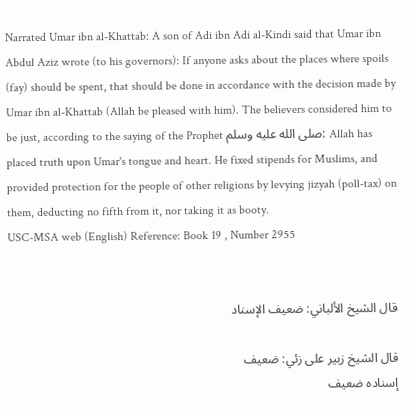Narrated Umar ibn al-Khattab: A son of Adi ibn Adi al-Kindi said that Umar ibn Abdul Aziz wrote (to his governors): If anyone asks about the places where spoils (fay) should be spent, that should be done in accordance with the decision made by Umar ibn al-Khattab (Allah be pleased with him). The believers considered him to be just, according to the saying of the Prophet صلى الله عليه وسلم: Allah has placed truth upon Umar's tongue and heart. He fixed stipends for Muslims, and provided protection for the people of other religions by levying jizyah (poll-tax) on them, deducting no fifth from it, nor taking it as booty.
USC-MSA web (English) Reference: Book 19 , Number 2955


قال الشيخ الألباني: ضعيف الإسناد

قال الشيخ زبير على زئي: ضعيف
إسناده ضعيف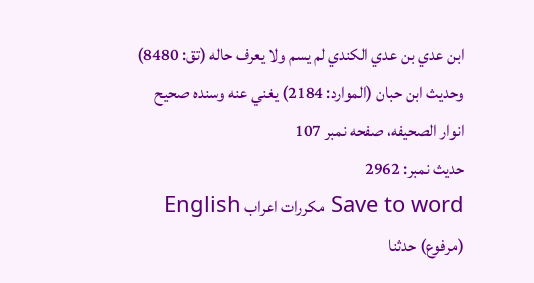ابن عدي بن عدي الكندي لم يسم ولا يعرف حاله (تق: 8480)
وحديث ابن حبان (الموارد: 2184) يغني عنه وسنده صحيح
انوار الصحيفه، صفحه نمبر 107
حدیث نمبر: 2962
Save to word مکررات اعراب English
(مرفوع) حدثنا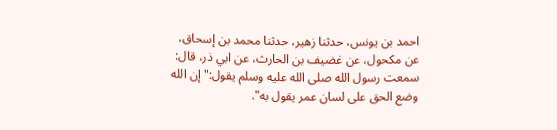احمد بن يونس، حدثنا زهير، حدثنا محمد بن إسحاق، عن مكحول، عن غضيف بن الحارث، عن ابي ذر، قال: سمعت رسول الله صلى الله عليه وسلم يقول:" إن الله وضع الحق على لسان عمر يقول به".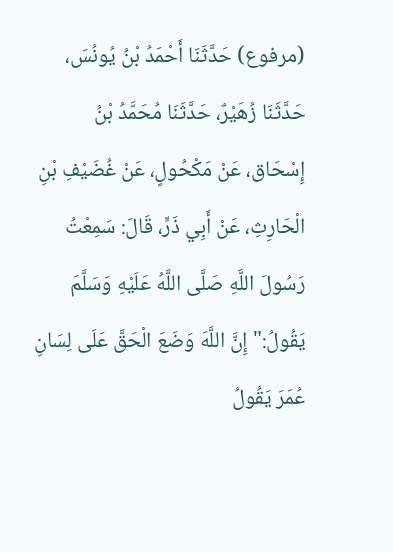(مرفوع) حَدَّثَنَا أَحْمَدُ بْنُ يُونُسَ، حَدَّثَنَا زُهَيْرٌ، حَدَّثَنَا مُحَمَّدُ بْنُ إِسْحَاق، عَنْ مَكْحُولٍ، عَنْ غُضَيْفِ بْنِ الْحَارِثِ، عَنْ أَبِي ذَرٍّ، قَالَ: سَمِعْتُ رَسُولَ اللَّهِ صَلَّى اللَّهُ عَلَيْهِ وَسَلَّمَ يَقُولُ:" إِنَّ اللَّهَ وَضَعَ الْحَقَّ عَلَى لِسَانِ عُمَرَ يَقُولُ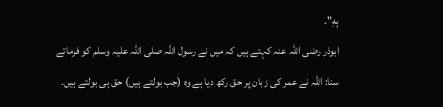بِهِ".
ابوذر رضی اللہ عنہ کہتے ہیں کہ میں نے رسول اللہ صلی اللہ علیہ وسلم کو فرماتے سنا: اللہ نے عمر کی زبان پر حق رکھ دیا ہے وہ (جب بولتے ہیں) حق ہی بولتے ہیں۔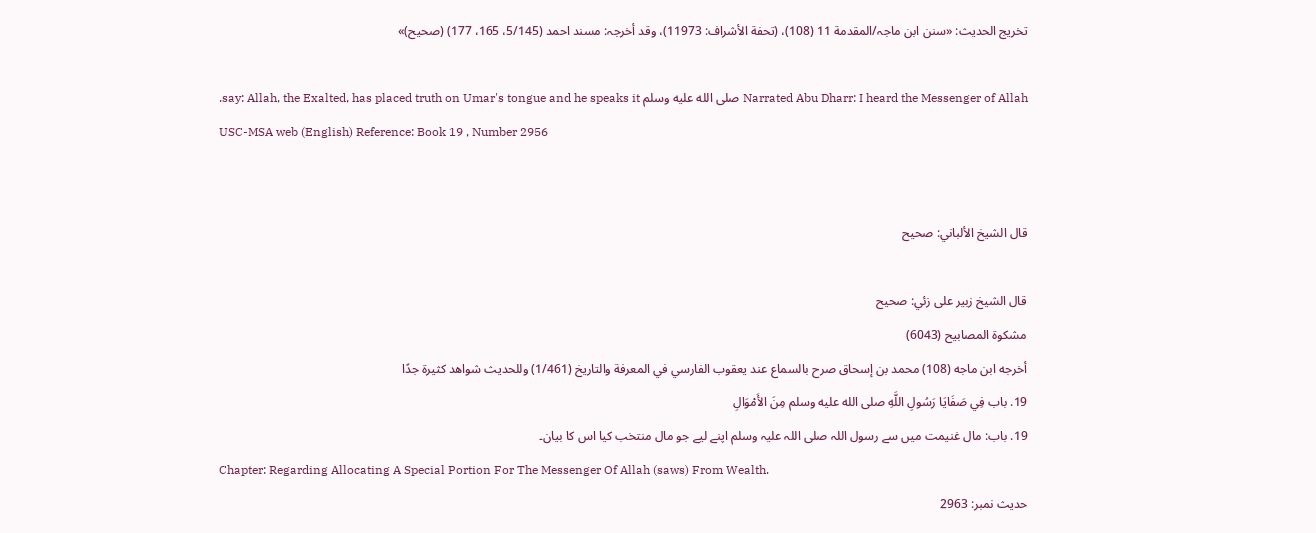تخریج الحدیث: «سنن ابن ماجہ/المقدمة 11 (108)، (تحفة الأشراف: 11973)، وقد أخرجہ: مسند احمد (5/145، 165، 177) (صحیح)»

Narrated Abu Dharr: I heard the Messenger of Allah صلى الله عليه وسلم say: Allah, the Exalted, has placed truth on Umar's tongue and he speaks it.
USC-MSA web (English) Reference: Book 19 , Number 2956


قال الشيخ الألباني: صحيح

قال الشيخ زبير على زئي: صحيح
مشكوة المصابيح (6043)
أخرجه ابن ماجه (108) محمد بن إسحاق صرح بالسماع عند يعقوب الفارسي في المعرفة والتاريخ (1/461) وللحديث شواھد كثيرة جدًا
19. باب فِي صَفَايَا رَسُولِ اللَّهِ صلى الله عليه وسلم مِنَ الأَمْوَالِ
19. باب: مال غنیمت میں سے رسول اللہ صلی اللہ علیہ وسلم اپنے لیے جو مال منتخب کیا اس کا بیان۔
Chapter: Regarding Allocating A Special Portion For The Messenger Of Allah (saws) From Wealth.
حدیث نمبر: 2963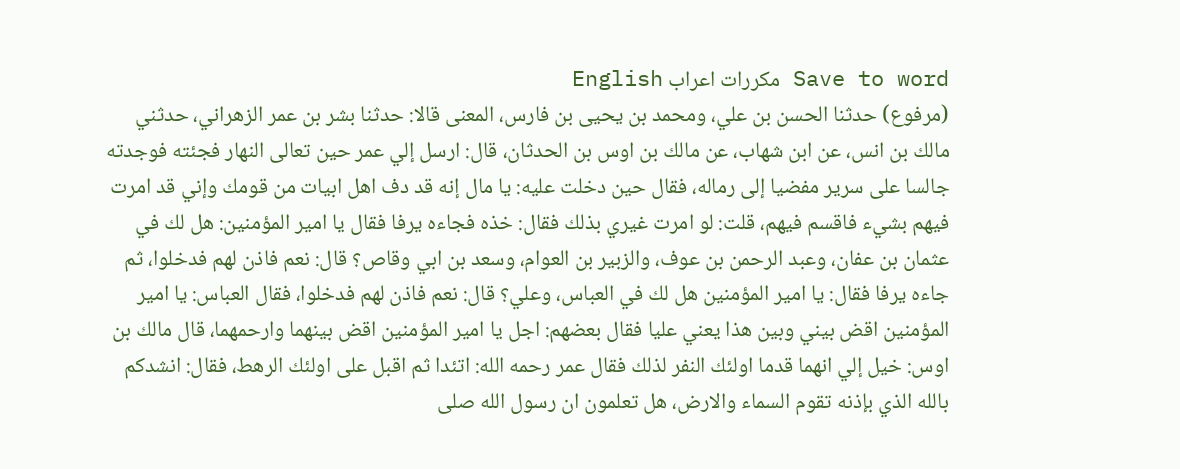Save to word مکررات اعراب English
(مرفوع) حدثنا الحسن بن علي، ومحمد بن يحيى بن فارس، المعنى قالا: حدثنا بشر بن عمر الزهراني، حدثني مالك بن انس، عن ابن شهاب، عن مالك بن اوس بن الحدثان، قال: ارسل إلي عمر حين تعالى النهار فجئته فوجدته جالسا على سرير مفضيا إلى رماله، فقال حين دخلت عليه: يا مال إنه قد دف اهل ابيات من قومك وإني قد امرت فيهم بشيء فاقسم فيهم، قلت: لو امرت غيري بذلك فقال: خذه فجاءه يرفا فقال يا امير المؤمنين: هل لك في عثمان بن عفان، وعبد الرحمن بن عوف، والزبير بن العوام، وسعد بن ابي وقاص؟ قال: نعم فاذن لهم فدخلوا، ثم جاءه يرفا فقال: يا امير المؤمنين هل لك في العباس، وعلي؟ قال: نعم فاذن لهم فدخلوا، فقال العباس: يا امير المؤمنين اقض بيني وبين هذا يعني عليا فقال بعضهم: اجل يا امير المؤمنين اقض بينهما وارحمهما، قال مالك بن اوس: خيل إلي انهما قدما اولئك النفر لذلك فقال عمر رحمه الله: اتئدا ثم اقبل على اولئك الرهط، فقال: انشدكم بالله الذي بإذنه تقوم السماء والارض، هل تعلمون ان رسول الله صلى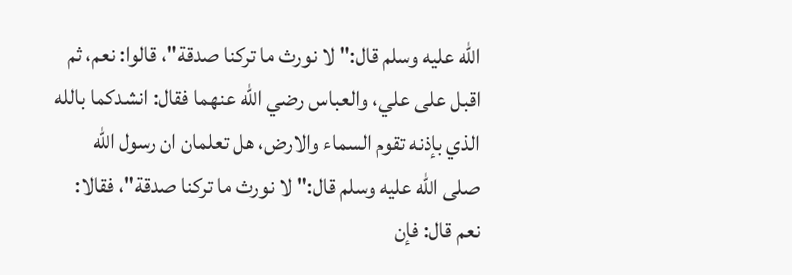الله عليه وسلم قال:" لا نورث ما تركنا صدقة"، قالوا: نعم، ثم اقبل على علي، والعباس رضي الله عنهما فقال: انشدكما بالله الذي بإذنه تقوم السماء والارض، هل تعلمان ان رسول الله صلى الله عليه وسلم قال:" لا نورث ما تركنا صدقة"، فقالا: نعم قال: فإن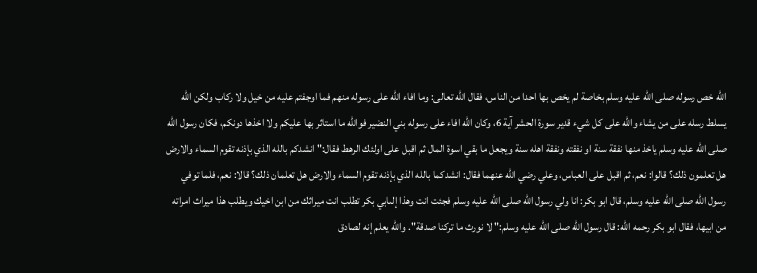الله خص رسوله صلى الله عليه وسلم بخاصة لم يخص بها احدا من الناس، فقال الله تعالى: وما افاء الله على رسوله منهم فما اوجفتم عليه من خيل ولا ركاب ولكن الله يسلط رسله على من يشاء والله على كل شيء قدير سورة الحشر آية 6، وكان الله افاء على رسوله بني النضير فوالله ما استاثر بها عليكم ولا اخذها دونكم، فكان رسول الله صلى الله عليه وسلم ياخذ منها نفقة سنة او نفقته ونفقة اهله سنة ويجعل ما بقي اسوة المال ثم اقبل على اولئك الرهط فقال:" انشدكم بالله الذي بإذنه تقوم السماء والارض هل تعلمون ذلك؟ قالوا: نعم، ثم اقبل على العباس، وعلي رضي الله عنهما فقال: انشدكما بالله الذي بإذنه تقوم السماء والارض هل تعلمان ذلك؟ قالا: نعم، فلما توفي رسول الله صلى الله عليه وسلم، قال ابو بكر: انا ولي رسول الله صلى الله عليه وسلم فجئت انت وهذا إلىابي بكر تطلب انت ميراثك من ابن اخيك ويطلب هذا ميراث امراته من ابيها، فقال ابو بكر رحمه الله: قال رسول الله صلى الله عليه وسلم:" لا نورث ما تركنا صدقة". والله يعلم إنه لصادق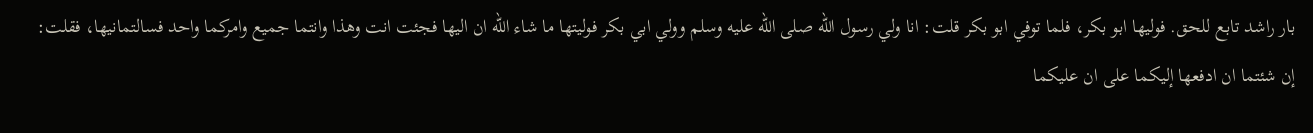بار راشد تابع للحق. فوليها ابو بكر، فلما توفي ابو بكر قلت: انا ولي رسول الله صلى الله عليه وسلم وولي ابي بكر فوليتها ما شاء الله ان اليها فجئت انت وهذا وانتما جميع وامركما واحد فسالتمانيها، فقلت: إن شئتما ان ادفعها إليكما على ان عليكما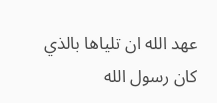عهد الله ان تلياها بالذي كان رسول الله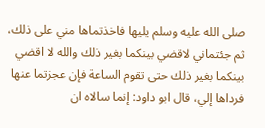صلى الله عليه وسلم يليها فاخذتماها مني على ذلك، ثم جئتماني لاقضي بينكما بغير ذلك والله لا اقضي بينكما بغير ذلك حتى تقوم الساعة فإن عجزتما عنها فرداها إلي، قال ابو داود: إنما سالاه ان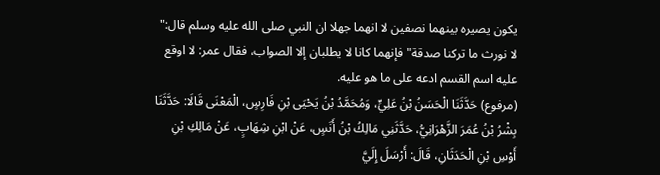يكون يصيره بينهما نصفين لا انهما جهلا ان النبي صلى الله عليه وسلم قال:" لا نورث ما تركنا صدقة" فإنهما كانا لا يطلبان إلا الصواب، فقال عمر: لا اوقع عليه اسم القسم ادعه على ما هو عليه.
(مرفوع) حَدَّثَنَا الْحَسَنُ بْنُ عَلِيٍّ، وَمُحَمَّدُ بْنُ يَحْيَى بْنِ فَارِسٍ، الْمَعْنَى قَالَا: حَدَّثَنَا بِشْرُ بْنُ عُمَرَ الزَّهْرَانِيُّ، حَدَّثَنِي مَالِكُ بْنُ أَنَسٍ، عَنْ ابْنِ شِهَابٍ، عَنْ مَالِكِ بْنِ أَوْسِ بْنِ الْحَدَثَانِ، قَالَ: أَرْسَلَ إِلَيَّ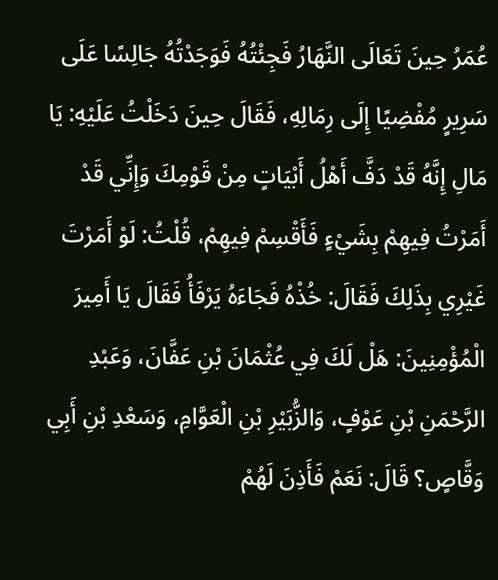عُمَرُ حِينَ تَعَالَى النَّهَارُ فَجِئْتُهُ فَوَجَدْتُهُ جَالِسًا عَلَى سَرِيرٍ مُفْضِيًا إِلَى رِمَالِهِ، فَقَالَ حِينَ دَخَلْتُ عَلَيْهِ: يَا مَالِ إِنَّهُ قَدْ دَفَّ أَهْلُ أَبْيَاتٍ مِنْ قَوْمِكَ وَإِنِّي قَدْ أَمَرْتُ فِيهِمْ بِشَيْءٍ فَأَقْسِمْ فِيهِمْ، قُلْتُ: لَوْ أَمَرْتَ غَيْرِي بِذَلِكَ فَقَالَ: خُذْهُ فَجَاءَهُ يَرْفَأُ فَقَالَ يَا أَمِيرَ الْمُؤْمِنِينَ: هَلْ لَكَ فِي عُثْمَانَ بْنِ عَفَّانَ، وَعَبْدِ الرَّحْمَنِ بْنِ عَوْفٍ، وَالزُّبَيْرِ بْنِ الْعَوَّامِ، وَسَعْدِ بْنِ أَبِي وَقَّاصٍ؟ قَالَ: نَعَمْ فَأَذِنَ لَهُمْ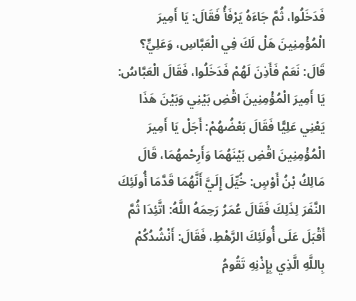فَدَخَلُوا، ثُمَّ جَاءَهُ يَرْفَأُ فَقَالَ: يَا أَمِيرَ الْمُؤْمِنِينَ هَلْ لَكَ فِي الْعَبَّاسِ، وَعَلِيٍّ؟ قَالَ: نَعَمْ فَأَذِنَ لَهُمْ فَدَخَلُوا، فَقَالَ الْعَبَّاسُ: يَا أَمِيرَ الْمُؤْمِنِينَ اقْضِ بَيْنِي وَبَيْنَ هَذَا يَعْنِي عَلِيًّا فَقَالَ بَعْضُهُمْ: أَجَلْ يَا أَمِيرَ الْمُؤْمِنِينَ اقْضِ بَيْنَهُمَا وَأَرِحْمهُمَا، قَالَ مَالِكُ بْنُ أَوْسٍ: خُيِّلَ إِلَيَّ أَنَّهُمَا قَدَّمَا أُولَئِكَ النَّفَرَ لِذَلِكَ فَقَالَ عُمَرُ رَحِمَهُ اللَّهُ: اتَّئِدَا ثُمَّ أَقْبَلَ عَلَى أُولَئِكَ الرَّهْطِ، فَقَالَ: أَنْشُدُكُمْ بِاللَّهِ الَّذِي بِإِذْنِهِ تَقُومُ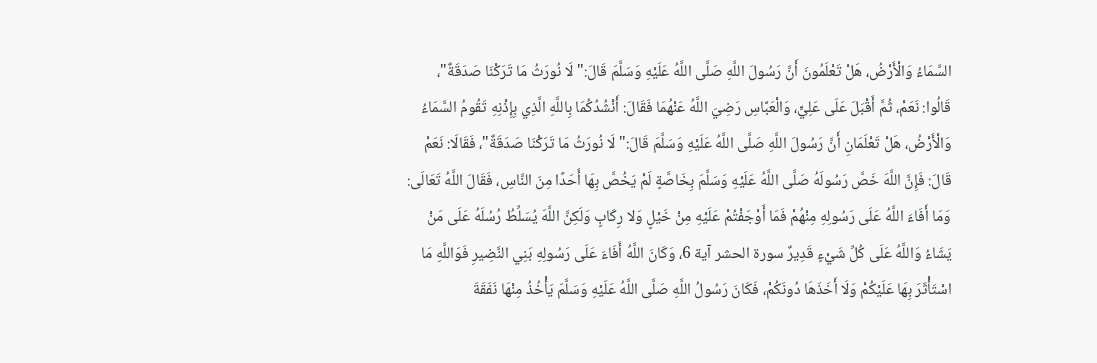السَّمَاءُ وَالْأَرْضُ، هَلْ تَعْلَمُونَ أَنَّ رَسُولَ اللَّهِ صَلَّى اللَّهُ عَلَيْهِ وَسَلَّمَ قَالَ:" لَا نُورَثُ مَا تَرَكْنَا صَدَقَةٌ"، قَالُوا: نَعَمْ، ثُمَّ أَقْبَلَ عَلَى عَلِيٍّ، وَالْعَبَّاسِ رَضِيَ اللَّهُ عَنْهُمَا فَقَالَ: أَنْشُدُكُمَا بِاللَّهِ الَّذِي بِإِذْنِهِ تَقُومُ السَّمَاءُ وَالْأَرْضُ، هَلْ تَعْلَمَانِ أَنَّ رَسُولَ اللَّهِ صَلَّى اللَّهُ عَلَيْهِ وَسَلَّمَ قَالَ:" لَا نُورَثُ مَا تَرَكْنَا صَدَقَةٌ"، فَقَالَا: نَعَمْ قَالَ: فَإِنَّ اللَّهَ خَصَّ رَسُولَهُ صَلَّى اللَّهُ عَلَيْهِ وَسَلَّمَ بِخَاصَّةٍ لَمْ يَخُصَّ بِهَا أَحَدًا مِنَ النَّاسِ، فَقَالَ اللَّهُ تَعَالَى: وَمَا أَفَاءَ اللَّهُ عَلَى رَسُولِهِ مِنْهُمْ فَمَا أَوْجَفْتُمْ عَلَيْهِ مِنْ خَيْلٍ وَلا رِكَابٍ وَلَكِنَّ اللَّهَ يُسَلِّطُ رُسُلَهُ عَلَى مَنْ يَشَاءُ وَاللَّهُ عَلَى كُلِّ شَيْءٍ قَدِيرٌ سورة الحشر آية 6، وَكَانَ اللَّهُ أَفَاءَ عَلَى رَسُولِهِ بَنِي النَّضِيرِ فَوَاللَّهِ مَا اسْتَأْثَرَ بِهَا عَلَيْكُمْ وَلَا أَخَذَهَا دُونَكُمْ، فَكَانَ رَسُولُ اللَّهِ صَلَّى اللَّهُ عَلَيْهِ وَسَلَّمَ يَأْخُذُ مِنْهَا نَفَقَةَ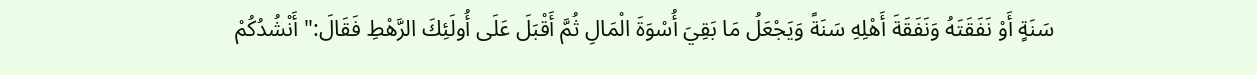سَنَةٍ أَوْ نَفَقَتَهُ وَنَفَقَةَ أَهْلِهِ سَنَةً وَيَجْعَلُ مَا بَقِيَ أُسْوَةَ الْمَالِ ثُمَّ أَقْبَلَ عَلَى أُولَئِكَ الرَّهْطِ فَقَالَ:" أَنْشُدُكُمْ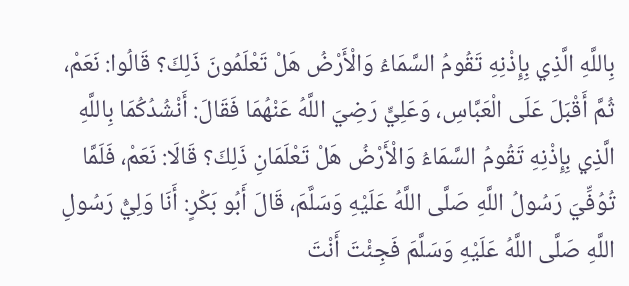بِاللَّهِ الَّذِي بِإِذْنِهِ تَقُومُ السَّمَاءُ وَالْأَرْضُ هَلْ تَعْلَمُونَ ذَلِكَ؟ قَالُوا: نَعَمْ، ثُمَّ أَقْبَلَ عَلَى الْعَبَّاسِ، وَعَلِيٍّ رَضِيَ اللَّهُ عَنْهُمَا فَقَالَ: أَنْشُدُكُمَا بِاللَّهِ الَّذِي بِإِذْنِهِ تَقُومُ السَّمَاءُ وَالْأَرْضُ هَلْ تَعْلَمَانِ ذَلِكَ؟ قَالَا: نَعَمْ، فَلَمَّا تُوُفِّيَ رَسُولُ اللَّهِ صَلَّى اللَّهُ عَلَيْهِ وَسَلَّمَ، قَالَ أَبُو بَكْرٍ: أَنَا وَلِيُّ رَسُولِ اللَّهِ صَلَّى اللَّهُ عَلَيْهِ وَسَلَّمَ فَجِئْتَ أَنْتَ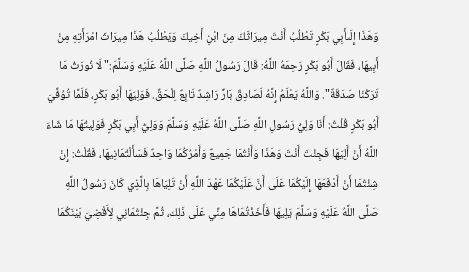وَهَذَا إِلَىأَبِي بَكْرٍ تَطْلُبُ أَنْتَ مِيرَاثَكَ مِنَ ابْنِ أَخِيكَ وَيَطْلُبُ هَذَا مِيرَاثَ امْرَأَتِهِ مِنْ أَبِيهَا، فَقَالَ أَبُو بَكْرٍ رَحِمَهُ اللَّهُ: قَالَ رَسُولُ اللَّهِ صَلَّى اللَّهُ عَلَيْهِ وَسَلَّمَ:" لَا نُورَثُ مَا تَرَكْنَا صَدَقَةٌ". وَاللَّهُ يَعْلَمُ إِنَّهُ لَصَادِقٌ بَارٌّ رَاشِدٌ تَابِعٌ لِلْحَقِّ. فَوَلِيَهَا أَبُو بَكْرٍ، فَلَمَّا تُوُفِّيَ أَبُو بَكْرٍ قُلْتُ: أَنَا وَلِيُّ رَسُولِ اللَّهِ صَلَّى اللَّهُ عَلَيْهِ وَسَلَّمَ وَوَلِيُّ أَبِي بَكْرٍ فَوَلِيتُهَا مَا شَاءَ اللَّهُ أَنْ أَلِيَهَا فَجِئْتَ أَنْتَ وَهَذَا وَأَنْتُمَا جَمِيعٌ وَأَمْرُكُمَا وَاحِدٌ فَسَأَلْتُمَانِيهَا، فَقُلْتُ: إِنْ شِئْتُمَا أَنْ أَدْفَعَهَا إِلَيْكُمَا عَلَى أَنَّ عَلَيْكُمَا عَهْدَ اللَّهِ أَنْ تَلِيَاهَا بِالَّذِي كَانَ رَسُولُ اللَّهِ صَلَّى اللَّهُ عَلَيْهِ وَسَلَّمَ يَلِيهَا فَأَخَذْتُمَاهَا مِنِّي عَلَى ذَلِك، ثُمَّ جِئْتُمَانِي لِأَقْضِيَ بَيْنَكُمَا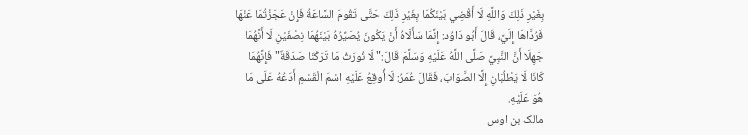بِغَيْرِ ذَلِكَ وَاللَّهِ لَا أَقْضِي بَيْنَكُمَا بِغَيْرِ ذَلِكَ حَتَّى تَقُومَ السَّاعَةُ فَإِنْ عَجَزْتُمَا عَنْهَا فَرُدَّاهَا إِلَيَّ، قَالَ أَبُو دَاوُد: إِنَّمَا سَأَلَاهُ أَنْ يَكُونَ يُصَيِّرُهُ بَيْنَهُمَا نِصْفَيْنِ لَا أَنَّهُمَا جَهِلَا أَنَّ النَّبِيَّ صَلَّى اللَّهُ عَلَيْهِ وَسَلَّمَ قَالَ:" لَا نُورَثُ مَا تَرَكْنَا صَدَقَةٌ" فَإِنَّهُمَا كَانَا لَا يَطْلُبَانِ إِلَّا الصَّوَابَ، فَقَالَ عُمَرُ: لَا أُوقِعُ عَلَيْهِ اسْمَ الْقَسْمِ أَدَعُهُ عَلَى مَا هُوَ عَلَيْهِ.
مالک بن اوس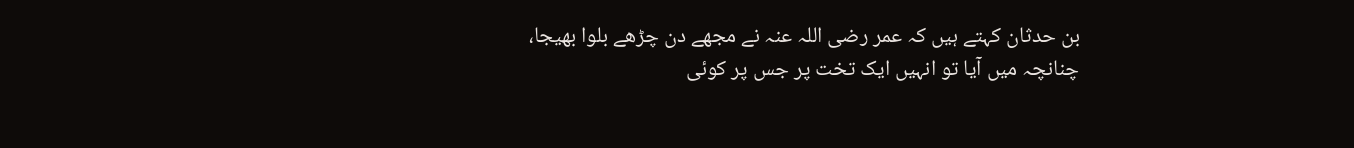بن حدثان کہتے ہیں کہ عمر رضی اللہ عنہ نے مجھے دن چڑھے بلوا بھیجا، چنانچہ میں آیا تو انہیں ایک تخت پر جس پر کوئی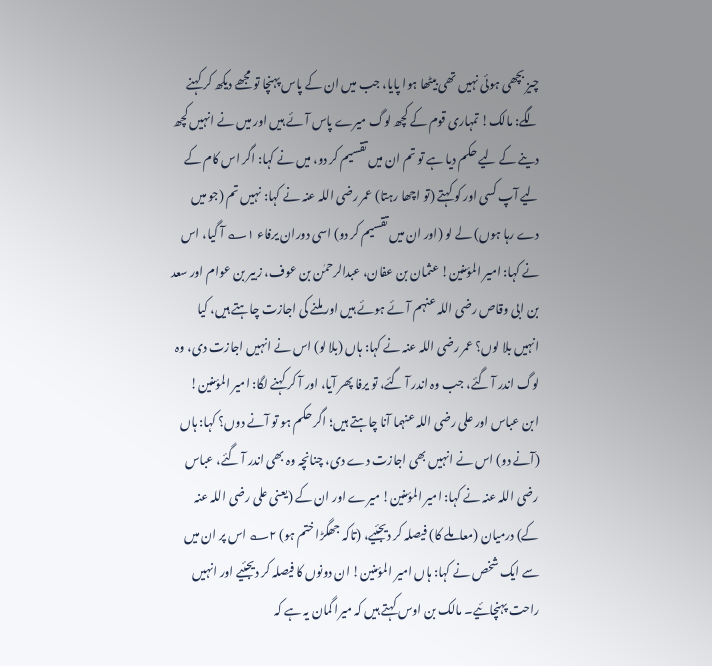چیز بچھی ہوئی نہیں تھی بیٹھا ہوا پایا، جب میں ان کے پاس پہنچا تو مجھے دیکھ کر کہنے لگے: مالک! تمہاری قوم کے کچھ لوگ میرے پاس آئے ہیں اور میں نے انہیں کچھ دینے کے لیے حکم دیا ہے تو تم ان میں تقسیم کر دو، میں نے کہا: اگر اس کام کے لیے آپ کسی اور کو کہتے (تو اچھا رہتا) عمر رضی اللہ عنہ نے کہا: نہیں تم (جو میں دے رہا ہوں) لے لو (اور ان میں تقسیم کر دو) اسی دوران یرفاء ۱؎ آ گیا، اس نے کہا: امیر المؤمنین! عثمان بن عفان، عبدالرحمٰن بن عوف، زبیر بن عوام اور سعد بن ابی وقاص رضی اللہ عنہم آئے ہوئے ہیں اور ملنے کی اجازت چاہتے ہیں، کیا انہیں بلا لوں؟ عمر رضی اللہ عنہ نے کہا: ہاں (بلا لو) اس نے انہیں اجازت دی، وہ لوگ اندر آ گئے، جب وہ اندر آ گئے، تو یرفا پھر آیا، اور آ کر کہنے لگا: امیر المؤمنین! ابن عباس اور علی رضی اللہ عنہما آنا چاہتے ہیں؛ اگر حکم ہو تو آنے دوں؟ کہا: ہاں (آنے دو) اس نے انہیں بھی اجازت دے دی، چنانچہ وہ بھی اندر آ گئے، عباس رضی اللہ عنہ نے کہا: امیر المؤمنین! میرے اور ان کے (یعنی علی رضی اللہ عنہ کے) درمیان (معاملے کا) فیصلہ کر دیجئیے، (تاکہ جھگڑا ختم ہو) ۲؎ اس پر ان میں سے ایک شخص نے کہا: ہاں امیر المؤمنین! ان دونوں کا فیصلہ کر دیجئیے اور انہیں راحت پہنچائیے۔ مالک بن اوس کہتے ہیں کہ میرا گمان یہ ہے کہ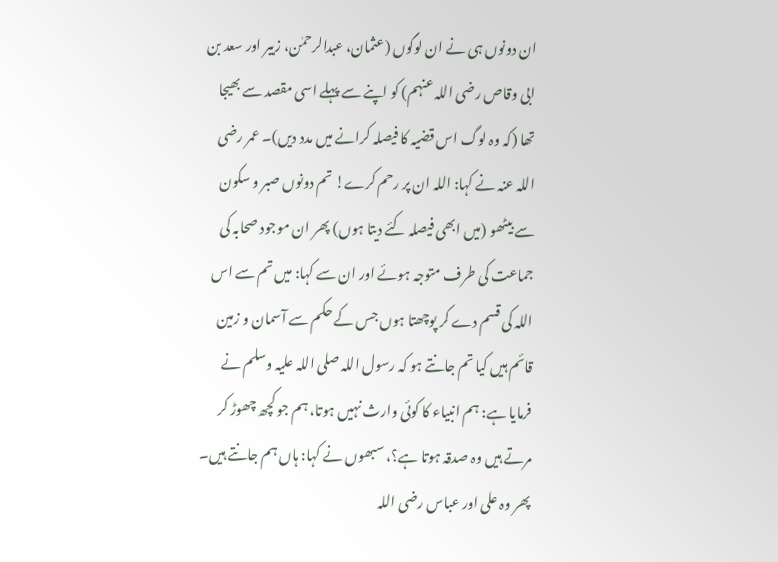ان دونوں ہی نے ان لوگوں (عثمان، عبدالرحمٰن، زبیر اور سعد بن ابی وقاص رضی اللہ عنہم) کو اپنے سے پہلے اسی مقصد سے بھیجا تھا (کہ وہ لوگ اس قضیہ کا فیصلہ کرانے میں مدد دیں)۔ عمر رضی اللہ عنہ نے کہا: اللہ ان پر رحم کرے! تم دونوں صبر و سکون سے بیٹھو (میں ابھی فیصلہ کئے دیتا ہوں) پھر ان موجود صحابہ کی جماعت کی طرف متوجہ ہوئے اور ان سے کہا: میں تم سے اس اللہ کی قسم دے کر پوچھتا ہوں جس کے حکم سے آسمان و زمین قائم ہیں کیا تم جانتے ہو کہ رسول اللہ صلی اللہ علیہ وسلم نے فرمایا ہے: ہم انبیاء کا کوئی وارث نہیں ہوتا، ہم جو کچھ چھوڑ کر مرتے ہیں وہ صدقہ ہوتا ہے؟، سبھوں نے کہا: ہاں ہم جانتے ہیں۔ پھر وہ علی اور عباس رضی اللہ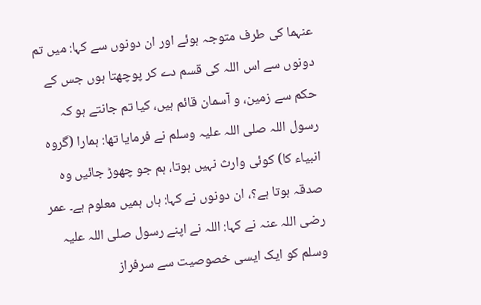عنہما کی طرف متوجہ ہوئے اور ان دونوں سے کہا: میں تم دونوں سے اس اللہ کی قسم دے کر پوچھتا ہوں جس کے حکم سے زمین، و آسمان قائم ہیں، کیا تم جانتے ہو کہ رسول اللہ صلی اللہ علیہ وسلم نے فرمایا تھا: ہمارا (گروہ انبیاء کا) کوئی وارث نہیں ہوتا، ہم جو چھوڑ جائیں وہ صدقہ ہوتا ہے؟، ان دونوں نے کہا: ہاں ہمیں معلوم ہے۔ عمر رضی اللہ عنہ نے کہا: اللہ نے اپنے رسول صلی اللہ علیہ وسلم کو ایک ایسی خصوصیت سے سرفراز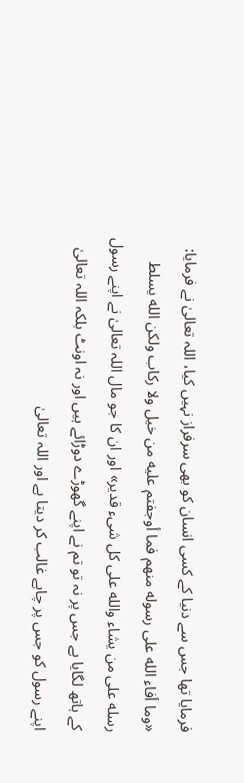فرمایا تھا جس سے دنیا کے کسی انسان کو بھی سرفراز نہیں کیا، اللہ تعالیٰ نے فرمایا: «وما أفاء الله على رسوله منهم فما أوجفتم عليه من خيل ولا ركاب ولكن الله يسلط رسله على من يشاء والله على كل شىء قدير» اور ان کا جو مال اللہ تعالیٰ نے اپنے رسول کے ہاتھ لگایا ہے جس پر نہ تو تم نے اپنے گھوڑے دوڑائے ہیں اور نہ اونٹ بلکہ اللہ تعالیٰ اپنے رسول کو جس پر چاہے غالب کر دیتا ہے اور اللہ تعالیٰ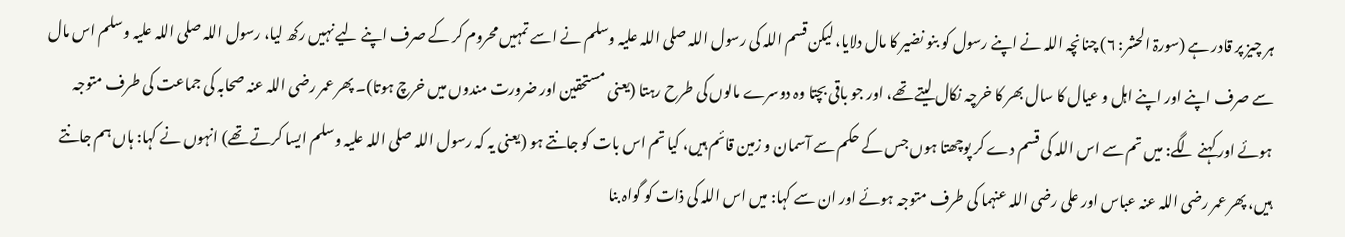ہر چیز پر قادر ہے (سورۃ الحشر: ۶) چنانچہ اللہ نے اپنے رسول کو بنو نضیر کا مال دلایا، لیکن قسم اللہ کی رسول اللہ صلی اللہ علیہ وسلم نے اسے تمہیں محروم کر کے صرف اپنے لیے نہیں رکھ لیا، رسول اللہ صلی اللہ علیہ وسلم اس مال سے صرف اپنے اور اپنے اہل و عیال کا سال بھر کا خرچہ نکال لیتے تھے، اور جو باقی بچتا وہ دوسرے مالوں کی طرح رہتا (یعنی مستحقین اور ضرورت مندوں میں خرچ ہوتا)۔ پھر عمر رضی اللہ عنہ صحابہ کی جماعت کی طرف متوجہ ہوئے اور کہنے لگے: میں تم سے اس اللہ کی قسم دے کر پوچھتا ہوں جس کے حکم سے آسمان و زمین قائم ہیں، کیا تم اس بات کو جانتے ہو (یعنی یہ کہ رسول اللہ صلی اللہ علیہ وسلم ایسا کرتے تھے) انہوں نے کہا: ہاں ہم جانتے ہیں، پھر عمر رضی اللہ عنہ عباس اور علی رضی اللہ عنہما کی طرف متوجہ ہوئے اور ان سے کہا: میں اس اللہ کی ذات کو گواہ بنا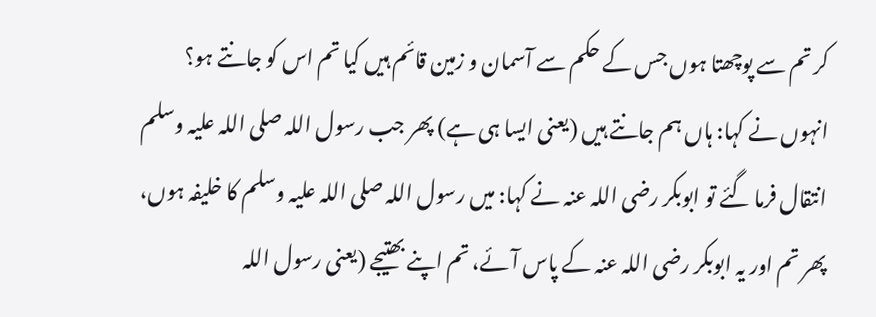کر تم سے پوچھتا ہوں جس کے حکم سے آسمان و زمین قائم ہیں کیا تم اس کو جانتے ہو؟ انہوں نے کہا: ہاں ہم جانتے ہیں (یعنی ایسا ہی ہے) پھر جب رسول اللہ صلی اللہ علیہ وسلم انتقال فرما گئے تو ابوبکر رضی اللہ عنہ نے کہا: میں رسول اللہ صلی اللہ علیہ وسلم کا خلیفہ ہوں، پھر تم اور یہ ابوبکر رضی اللہ عنہ کے پاس آئے، تم اپنے بھتیجے (یعنی رسول اللہ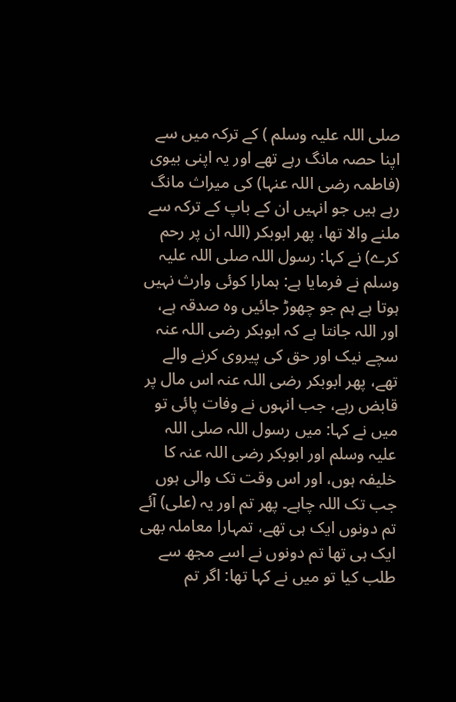صلی اللہ علیہ وسلم ) کے ترکہ میں سے اپنا حصہ مانگ رہے تھے اور یہ اپنی بیوی (فاطمہ رضی اللہ عنہا) کی میراث مانگ رہے ہیں جو انہیں ان کے باپ کے ترکہ سے ملنے والا تھا، پھر ابوبکر (اللہ ان پر رحم کرے) نے کہا: رسول اللہ صلی اللہ علیہ وسلم نے فرمایا ہے: ہمارا کوئی وارث نہیں ہوتا ہے ہم جو چھوڑ جائیں وہ صدقہ ہے، اور اللہ جانتا ہے کہ ابوبکر رضی اللہ عنہ سچے نیک اور حق کی پیروی کرنے والے تھے، پھر ابوبکر رضی اللہ عنہ اس مال پر قابض رہے، جب انہوں نے وفات پائی تو میں نے کہا: میں رسول اللہ صلی اللہ علیہ وسلم اور ابوبکر رضی اللہ عنہ کا خلیفہ ہوں، اور اس وقت تک والی ہوں جب تک اللہ چاہے۔ پھر تم اور یہ (علی) آئے تم دونوں ایک ہی تھے، تمہارا معاملہ بھی ایک ہی تھا تم دونوں نے اسے مجھ سے طلب کیا تو میں نے کہا تھا: اگر تم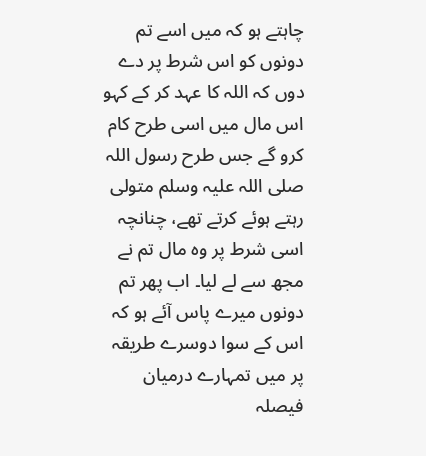چاہتے ہو کہ میں اسے تم دونوں کو اس شرط پر دے دوں کہ اللہ کا عہد کر کے کہو اس مال میں اسی طرح کام کرو گے جس طرح رسول اللہ صلی اللہ علیہ وسلم متولی رہتے ہوئے کرتے تھے، چنانچہ اسی شرط پر وہ مال تم نے مجھ سے لے لیا۔ اب پھر تم دونوں میرے پاس آئے ہو کہ اس کے سوا دوسرے طریقہ پر میں تمہارے درمیان فیصلہ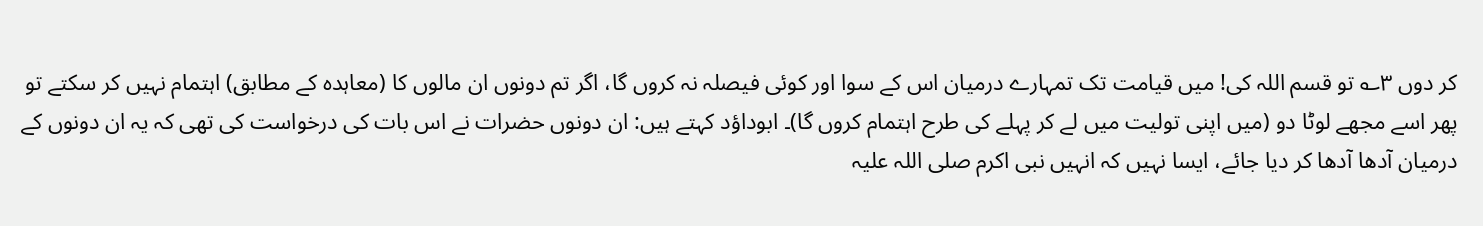کر دوں ۳؎ تو قسم اللہ کی! میں قیامت تک تمہارے درمیان اس کے سوا اور کوئی فیصلہ نہ کروں گا، اگر تم دونوں ان مالوں کا (معاہدہ کے مطابق) اہتمام نہیں کر سکتے تو پھر اسے مجھے لوٹا دو (میں اپنی تولیت میں لے کر پہلے کی طرح اہتمام کروں گا)۔ ابوداؤد کہتے ہیں: ان دونوں حضرات نے اس بات کی درخواست کی تھی کہ یہ ان دونوں کے درمیان آدھا آدھا کر دیا جائے، ایسا نہیں کہ انہیں نبی اکرم صلی اللہ علیہ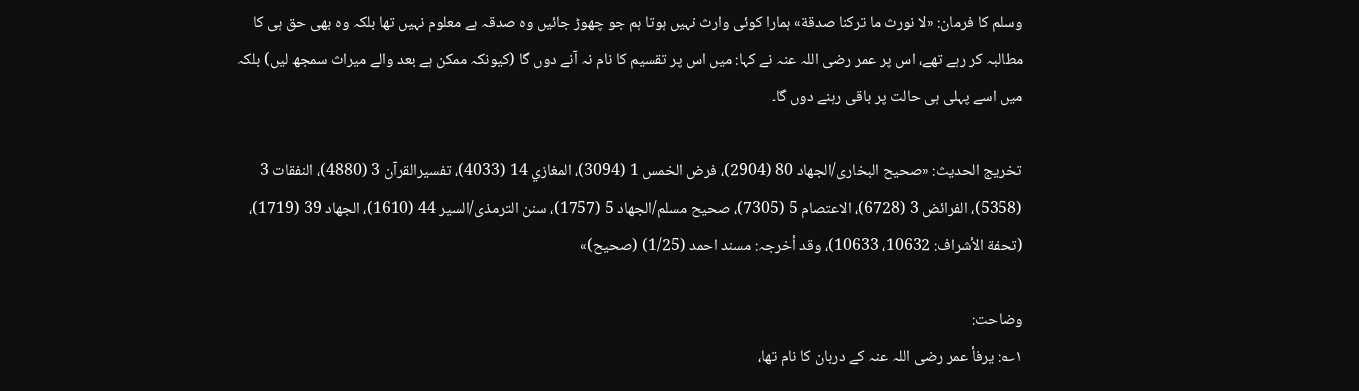وسلم کا فرمان: «لا نورث ما تركنا صدقة» ہمارا کوئی وارث نہیں ہوتا ہم جو چھوڑ جائیں وہ صدقہ ہے معلوم نہیں تھا بلکہ وہ بھی حق ہی کا مطالبہ کر رہے تھے، اس پر عمر رضی اللہ عنہ نے کہا: میں اس پر تقسیم کا نام نہ آنے دوں گا (کیونکہ ممکن ہے بعد والے میراث سمجھ لیں) بلکہ میں اسے پہلی ہی حالت پر باقی رہنے دوں گا۔

تخریج الحدیث: «صحیح البخاری/الجھاد 80 (2904)، فرض الخمس 1 (3094)، المغازي 14 (4033)، تفسیرالقرآن 3 (4880)، النفقات 3 (5358)، الفرائض 3 (6728)، الاعتصام 5 (7305)، صحیح مسلم/الجھاد 5 (1757)، سنن الترمذی/السیر 44 (1610)، الجھاد 39 (1719)، (تحفة الأشراف: 10632، 10633)، وقد أخرجہ: مسند احمد (1/25) (صحیح)»

وضاحت:
۱؎: یرفأ عمر رضی اللہ عنہ کے دربان کا نام تھا،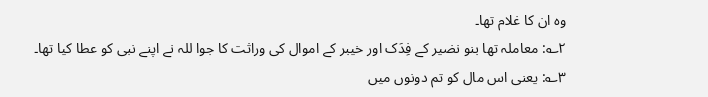وہ ان کا غلام تھا۔
۲؎: معاملہ تھا بنو نضیر کے فِدَک اور خیبر کے اموال کی وراثت کا جوا للہ نے اپنے نبی کو عطا کیا تھا۔
۳؎: یعنی اس مال کو تم دونوں میں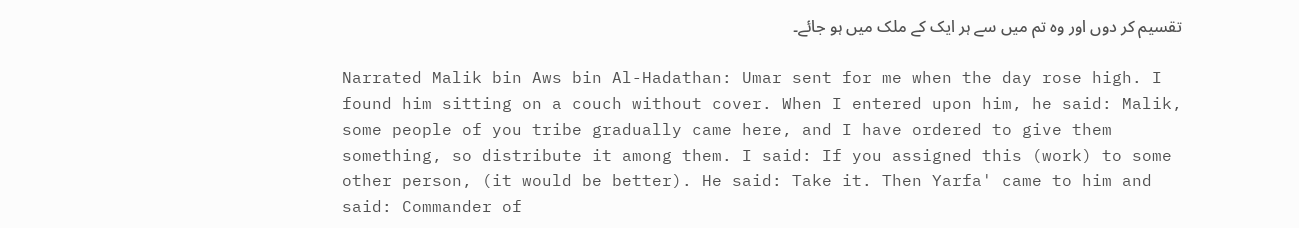تقسیم کر دوں اور وہ تم میں سے ہر ایک کے ملک میں ہو جائے۔

Narrated Malik bin Aws bin Al-Hadathan: Umar sent for me when the day rose high. I found him sitting on a couch without cover. When I entered upon him, he said: Malik, some people of you tribe gradually came here, and I have ordered to give them something, so distribute it among them. I said: If you assigned this (work) to some other person, (it would be better). He said: Take it. Then Yarfa' came to him and said: Commander of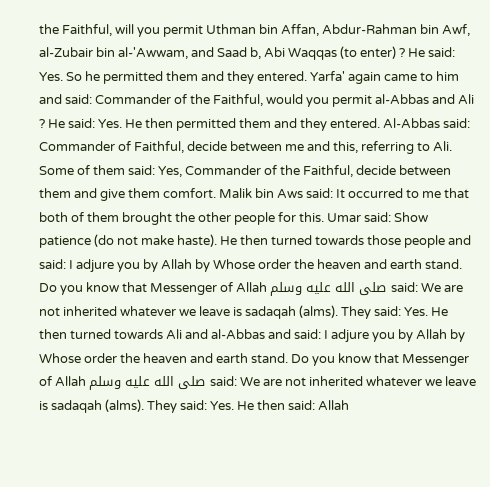the Faithful, will you permit Uthman bin Affan, Abdur-Rahman bin Awf, al-Zubair bin al-'Awwam, and Saad b, Abi Waqqas (to enter) ? He said: Yes. So he permitted them and they entered. Yarfa' again came to him and said: Commander of the Faithful, would you permit al-Abbas and Ali ? He said: Yes. He then permitted them and they entered. Al-Abbas said: Commander of Faithful, decide between me and this, referring to Ali. Some of them said: Yes, Commander of the Faithful, decide between them and give them comfort. Malik bin Aws said: It occurred to me that both of them brought the other people for this. Umar said: Show patience (do not make haste). He then turned towards those people and said: I adjure you by Allah by Whose order the heaven and earth stand. Do you know that Messenger of Allah صلى الله عليه وسلم said: We are not inherited whatever we leave is sadaqah (alms). They said: Yes. He then turned towards Ali and al-Abbas and said: I adjure you by Allah by Whose order the heaven and earth stand. Do you know that Messenger of Allah صلى الله عليه وسلم said: We are not inherited whatever we leave is sadaqah (alms). They said: Yes. He then said: Allah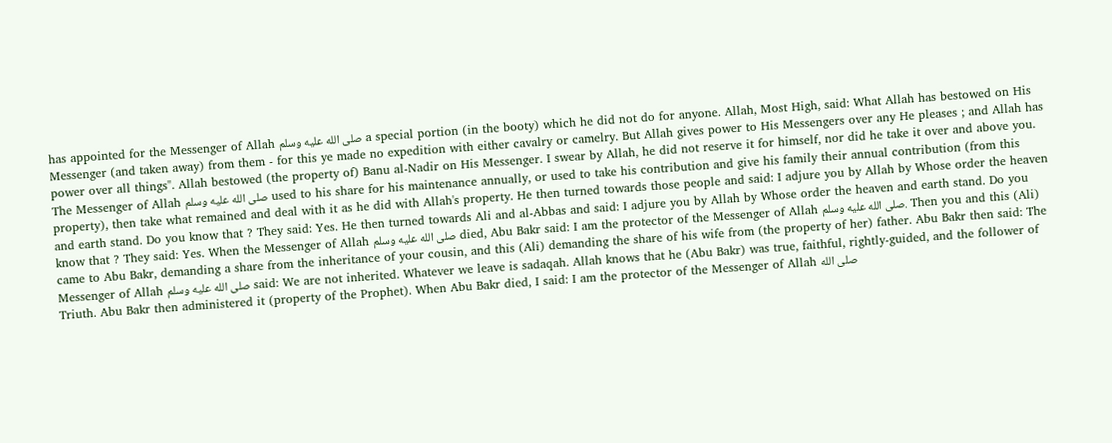has appointed for the Messenger of Allah صلى الله عليه وسلم a special portion (in the booty) which he did not do for anyone. Allah, Most High, said: What Allah has bestowed on His Messenger (and taken away) from them - for this ye made no expedition with either cavalry or camelry. But Allah gives power to His Messengers over any He pleases ; and Allah has power over all things". Allah bestowed (the property of) Banu al-Nadir on His Messenger. I swear by Allah, he did not reserve it for himself, nor did he take it over and above you. The Messenger of Allah صلى الله عليه وسلم used to his share for his maintenance annually, or used to take his contribution and give his family their annual contribution (from this property), then take what remained and deal with it as he did with Allah's property. He then turned towards those people and said: I adjure you by Allah by Whose order the heaven and earth stand. Do you know that ? They said: Yes. He then turned towards Ali and al-Abbas and said: I adjure you by Allah by Whose order the heaven and earth stand. Do you know that ? They said: Yes. When the Messenger of Allah صلى الله عليه وسلم died, Abu Bakr said: I am the protector of the Messenger of Allah صلى الله عليه وسلم. Then you and this (Ali) came to Abu Bakr, demanding a share from the inheritance of your cousin, and this (Ali) demanding the share of his wife from (the property of her) father. Abu Bakr then said: The Messenger of Allah صلى الله عليه وسلم said: We are not inherited. Whatever we leave is sadaqah. Allah knows that he (Abu Bakr) was true, faithful, rightly-guided, and the follower of Triuth. Abu Bakr then administered it (property of the Prophet). When Abu Bakr died, I said: I am the protector of the Messenger of Allah صلى الله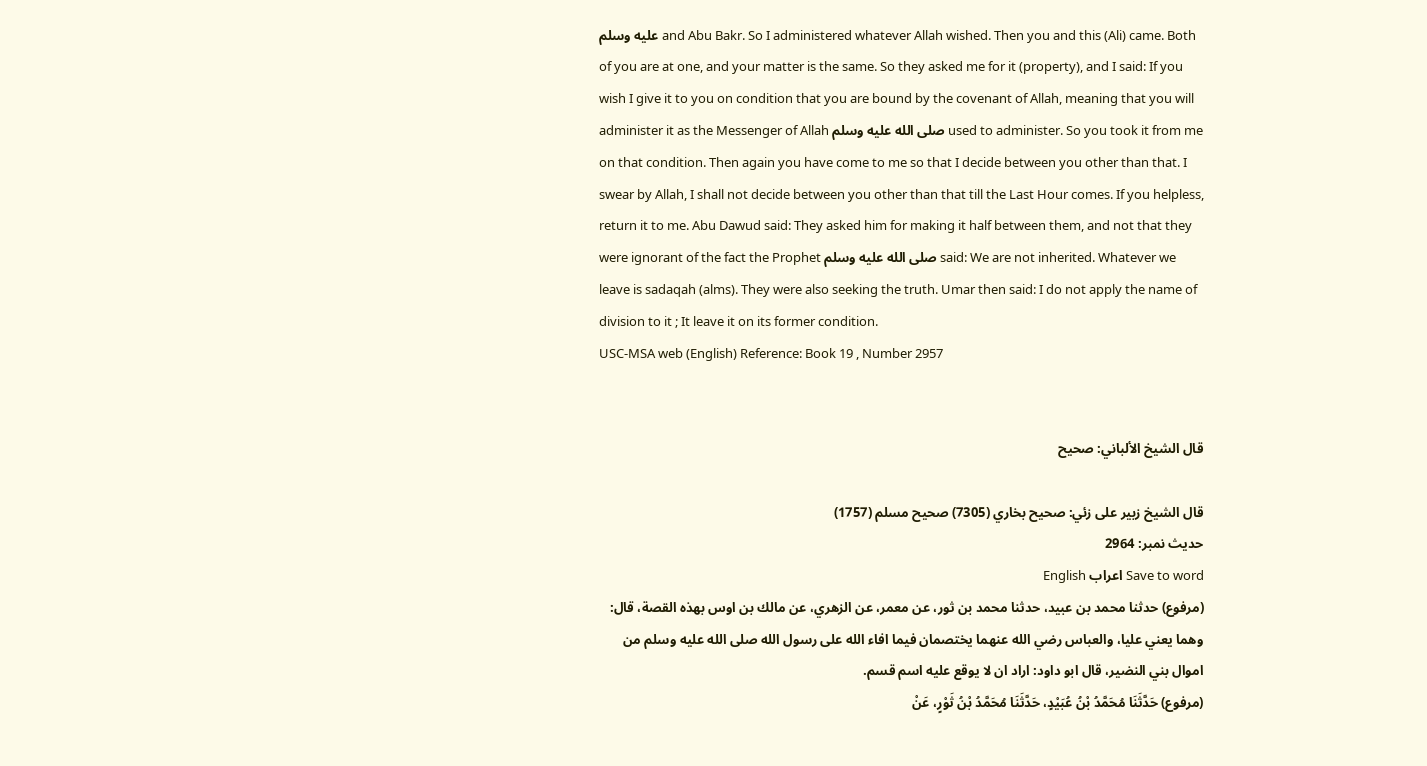عليه وسلم and Abu Bakr. So I administered whatever Allah wished. Then you and this (Ali) came. Both of you are at one, and your matter is the same. So they asked me for it (property), and I said: If you wish I give it to you on condition that you are bound by the covenant of Allah, meaning that you will administer it as the Messenger of Allah صلى الله عليه وسلم used to administer. So you took it from me on that condition. Then again you have come to me so that I decide between you other than that. I swear by Allah, I shall not decide between you other than that till the Last Hour comes. If you helpless, return it to me. Abu Dawud said: They asked him for making it half between them, and not that they were ignorant of the fact the Prophet صلى الله عليه وسلم said: We are not inherited. Whatever we leave is sadaqah (alms). They were also seeking the truth. Umar then said: I do not apply the name of division to it ; It leave it on its former condition.
USC-MSA web (English) Reference: Book 19 , Number 2957


قال الشيخ الألباني: صحيح

قال الشيخ زبير على زئي: صحيح بخاري (7305) صحيح مسلم (1757)
حدیث نمبر: 2964
Save to word اعراب English
(مرفوع) حدثنا محمد بن عبيد، حدثنا محمد بن ثور، عن معمر، عن الزهري، عن مالك بن اوس بهذه القصة، قال: وهما يعني عليا، والعباس رضي الله عنهما يختصمان فيما افاء الله على رسول الله صلى الله عليه وسلم من اموال بني النضير، قال ابو داود: اراد ان لا يوقع عليه اسم قسم.
(مرفوع) حَدَّثَنَا مُحَمَّدُ بْنُ عُبَيْدٍ، حَدَّثَنَا مُحَمَّدُ بْنُ ثَوْرٍ، عَنْ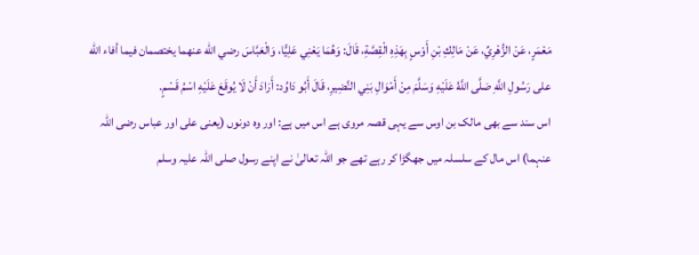مَعْمَرٍ، عَنْ الزُّهْرِيِّ، عَنْ مَالِكِ بْنِ أَوْسٍ بِهَذِهِ الْقِصَّةِ، قَالَ: وَهُمَا يَعْنِي عَلِيًّا، وَالْعَبَّاسَ رضي الله عنهما يختصمان فيما أفاء الله على رَسُولِ اللَّهِ صَلَّى اللَّهُ عَلَيْهِ وَسَلَّمَ مِنْ أَمْوَالِ بَنِي النَّضِيرِ، قَالَ أَبُو دَاوُد: أَرَادَ أَنْ لَا يُوقَعَ عَلَيْهِ اسْمُ قَسْمٍ.
اس سند سے بھی مالک بن اوس سے یہی قصہ مروی ہے اس میں ہے: اور وہ دونوں (یعنی علی اور عباس رضی اللہ عنہما) اس مال کے سلسلہ میں جھگڑا کر رہے تھے جو اللہ تعالیٰ نے اپنے رسول صلی اللہ علیہ وسلم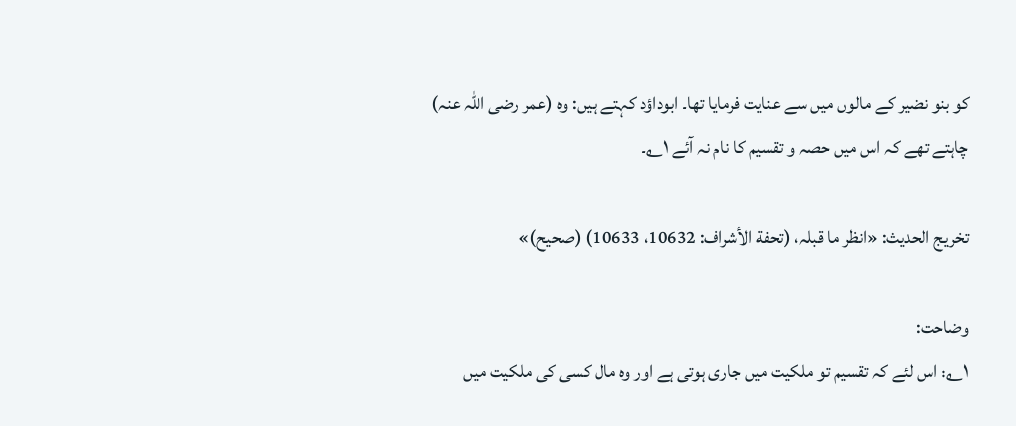کو بنو نضیر کے مالوں میں سے عنایت فرمایا تھا۔ ابوداؤد کہتے ہیں: وہ (عمر رضی اللہ عنہ) چاہتے تھے کہ اس میں حصہ و تقسیم کا نام نہ آئے ۱؎۔

تخریج الحدیث: «انظر ما قبلہ، (تحفة الأشراف: 10632، 10633) (صحیح)»

وضاحت:
۱؎: اس لئے کہ تقسیم تو ملکیت میں جاری ہوتی ہے اور وہ مال کسی کی ملکیت میں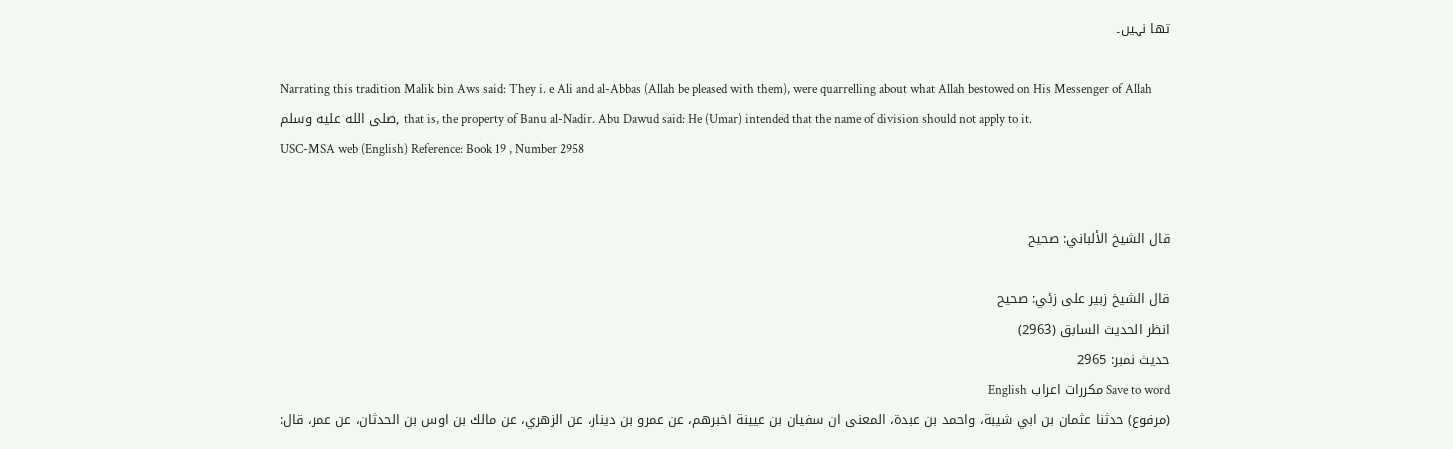تھا نہیں۔

Narrating this tradition Malik bin Aws said: They i. e Ali and al-Abbas (Allah be pleased with them), were quarrelling about what Allah bestowed on His Messenger of Allah صلى الله عليه وسلم, that is, the property of Banu al-Nadir. Abu Dawud said: He (Umar) intended that the name of division should not apply to it.
USC-MSA web (English) Reference: Book 19 , Number 2958


قال الشيخ الألباني: صحيح

قال الشيخ زبير على زئي: صحيح
انظر الحديث السابق (2963)
حدیث نمبر: 2965
Save to word مکررات اعراب English
(مرفوع) حدثنا عثمان بن ابي شيبة، واحمد بن عبدة، المعنى ان سفيان بن عيينة اخبرهم، عن عمرو بن دينار، عن الزهري، عن مالك بن اوس بن الحدثان، عن عمر، قال: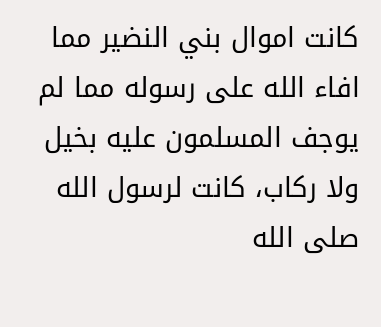كانت اموال بني النضير مما افاء الله على رسوله مما لم يوجف المسلمون عليه بخيل ولا ركاب، كانت لرسول الله صلى الله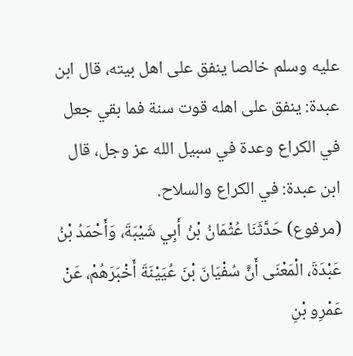عليه وسلم خالصا ينفق على اهل بيته، قال ابن عبدة: ينفق على اهله قوت سنة فما بقي جعل في الكراع وعدة في سبيل الله عز وجل، قال ابن عبدة: في الكراع والسلاح.
(مرفوع) حَدَّثَنَا عُثْمَانُ بْنُ أَبِي شَيْبَةَ، وَأَحْمَدُ بْنُ عَبْدَةَ، الْمَعْنَى أَنَّ سُفْيَانَ بْنَ عُيَيْنَةَ أَخْبَرَهُمْ، عَنْ عَمْرِو بْنِ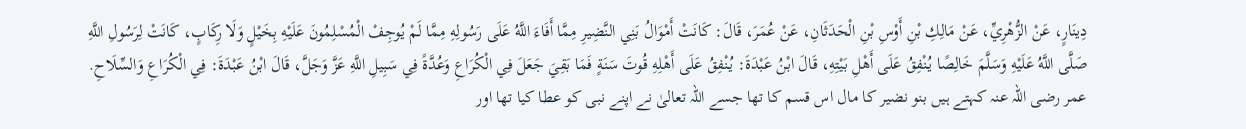دِينَارٍ، عَنْ الزُّهْرِيِّ، عَنْ مَالِكِ بْنِ أَوْسِ بْنِ الْحَدَثَانِ، عَنْ عُمَرَ، قَالَ: كَانَتْ أَمْوَالُ بَنِي النَّضِيرِ مِمَّا أَفَاءَ اللَّهُ عَلَى رَسُولِهِ مِمَّا لَمْ يُوجِفْ الْمُسْلِمُونَ عَلَيْهِ بِخَيْلٍ وَلَا رِكَابٍ، كَانَتْ لِرَسُولِ اللَّهِ صَلَّى اللَّهُ عَلَيْهِ وَسَلَّمَ خَالِصًا يُنْفِقُ عَلَى أَهْلِ بَيْتِهِ، قَالَ ابْنُ عَبْدَةَ: يُنْفِقُ عَلَى أَهْلِهِ قُوتَ سَنَةٍ فَمَا بَقِيَ جَعَلَ فِي الْكُرَاعِ وَعُدَّةً فِي سَبِيلِ اللَّهِ عَزَّ وَجَلَّ، قَالَ ابْنُ عَبْدَةَ: فِي الْكُرَاعِ وَالسِّلَاحِ.
عمر رضی اللہ عنہ کہتے ہیں بنو نضیر کا مال اس قسم کا تھا جسے اللہ تعالیٰ نے اپنے نبی کو عطا کیا تھا اور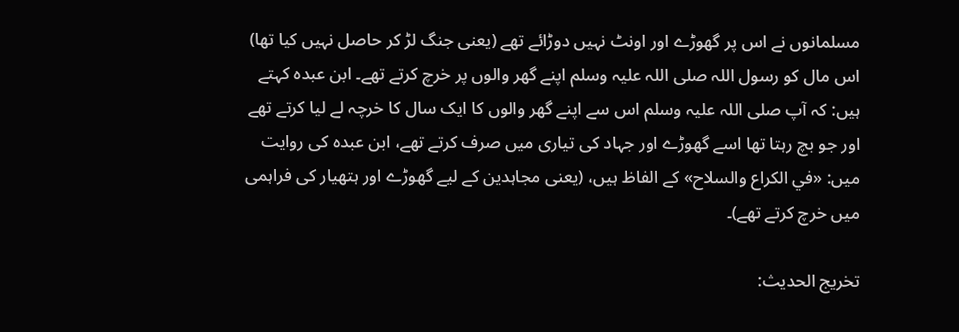مسلمانوں نے اس پر گھوڑے اور اونٹ نہیں دوڑائے تھے (یعنی جنگ لڑ کر حاصل نہیں کیا تھا) اس مال کو رسول اللہ صلی اللہ علیہ وسلم اپنے گھر والوں پر خرچ کرتے تھے۔ ابن عبدہ کہتے ہیں: کہ آپ صلی اللہ علیہ وسلم اس سے اپنے گھر والوں کا ایک سال کا خرچہ لے لیا کرتے تھے اور جو بچ رہتا تھا اسے گھوڑے اور جہاد کی تیاری میں صرف کرتے تھے، ابن عبدہ کی روایت میں: «في الكراع والسلاح» کے الفاظ ہیں، (یعنی مجاہدین کے لیے گھوڑے اور ہتھیار کی فراہمی میں خرچ کرتے تھے)۔

تخریج الحدیث: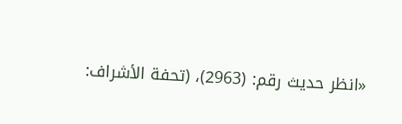«انظر حدیث رقم: (2963)، (تحفة الأشراف: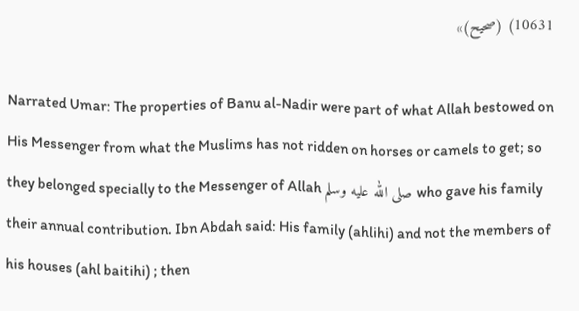10631) (صحیح)»

Narrated Umar: The properties of Banu al-Nadir were part of what Allah bestowed on His Messenger from what the Muslims has not ridden on horses or camels to get; so they belonged specially to the Messenger of Allah صلى الله عليه وسلم who gave his family their annual contribution. Ibn Abdah said: His family (ahlihi) and not the members of his houses (ahl baitihi) ; then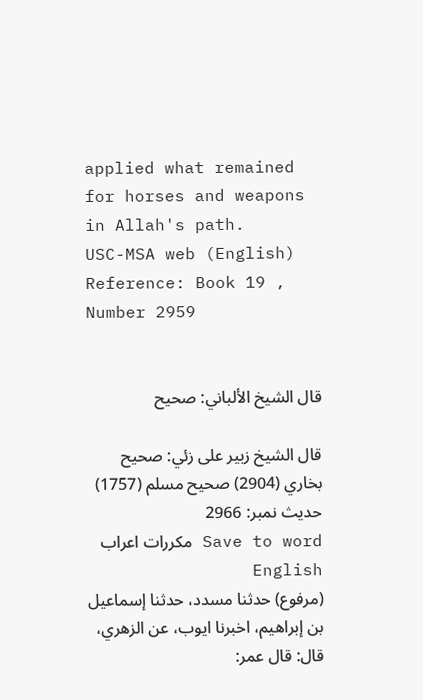applied what remained for horses and weapons in Allah's path.
USC-MSA web (English) Reference: Book 19 , Number 2959


قال الشيخ الألباني: صحيح

قال الشيخ زبير على زئي: صحيح بخاري (2904) صحيح مسلم (1757)
حدیث نمبر: 2966
Save to word مکررات اعراب English
(مرفوع) حدثنا مسدد، حدثنا إسماعيل بن إبراهيم، اخبرنا ايوب، عن الزهري، قال: قال عمر: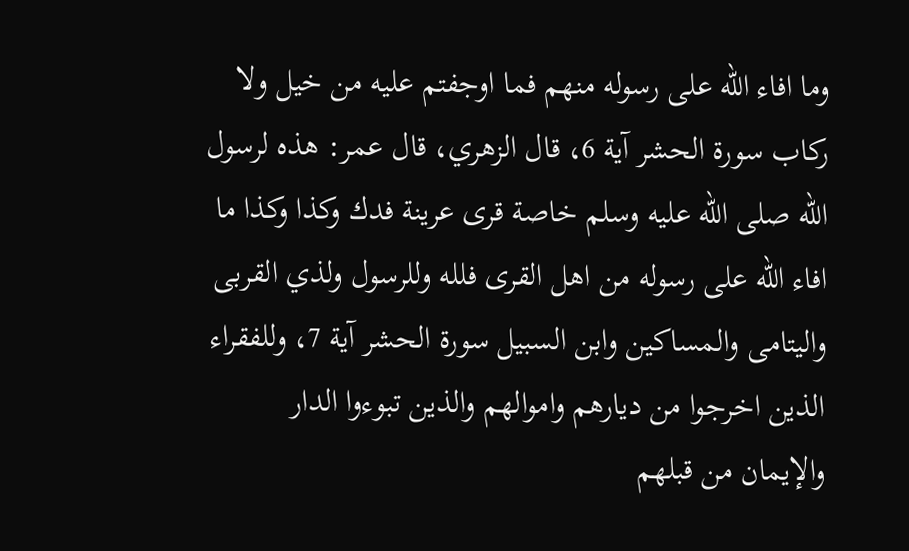وما افاء الله على رسوله منهم فما اوجفتم عليه من خيل ولا ركاب سورة الحشر آية 6، قال الزهري، قال عمر: هذه لرسول الله صلى الله عليه وسلم خاصة قرى عرينة فدك وكذا وكذا ما افاء الله على رسوله من اهل القرى فلله وللرسول ولذي القربى واليتامى والمساكين وابن السبيل سورة الحشر آية 7، وللفقراء الذين اخرجوا من ديارهم واموالهم والذين تبوءوا الدار والإيمان من قبلهم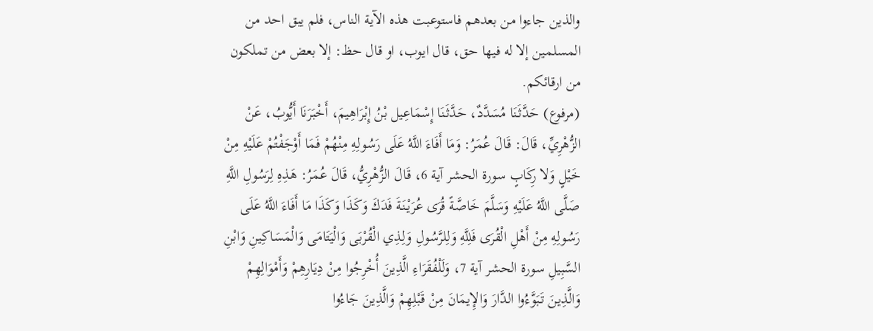والذين جاءوا من بعدهم فاستوعبت هذه الآية الناس، فلم يبق احد من المسلمين إلا له فيها حق، قال ايوب، او قال حظ: إلا بعض من تملكون من ارقائكم.
(مرفوع) حَدَّثَنَا مُسَدَّدٌ، حَدَّثَنَا إِسْمَاعِيل بْنُ إِبْرَاهِيمَ، أَخْبَرَنَا أَيُّوبُ، عَنْ الزُّهْرِيِّ، قَالَ: قَالَ عُمَرُ: وَمَا أَفَاءَ اللَّهُ عَلَى رَسُولِهِ مِنْهُمْ فَمَا أَوْجَفْتُمْ عَلَيْهِ مِنْ خَيْلٍ وَلا رِكَابٍ سورة الحشر آية 6، قَالَ الزُّهْرِيُّ، قَالَ عُمَرُ: هَذِهِ لِرَسُولِ اللَّهِ صَلَّى اللَّهُ عَلَيْهِ وَسَلَّمَ خَاصَّةً قُرَى عُرَيْنَةَ فَدَكَ وَكَذَا وَكَذَا مَا أَفَاءَ اللَّهُ عَلَى رَسُولِهِ مِنْ أَهْلِ الْقُرَى فَلِلَّهِ وَلِلرَّسُولِ وَلِذِي الْقُرْبَى وَالْيَتَامَى وَالْمَسَاكِينِ وَابْنِ السَّبِيلِ سورة الحشر آية 7، وَلَلْفُقَرَاءِ الَّذِينَ أُخْرِجُوا مِنْ دِيَارِهِمْ وَأَمْوَالِهِمْ وَالَّذِينَ تَبَوَّءُوا الدَّارَ وَالإِيمَانَ مِنْ قَبْلِهِمْ وَالَّذِينَ جَاءُوا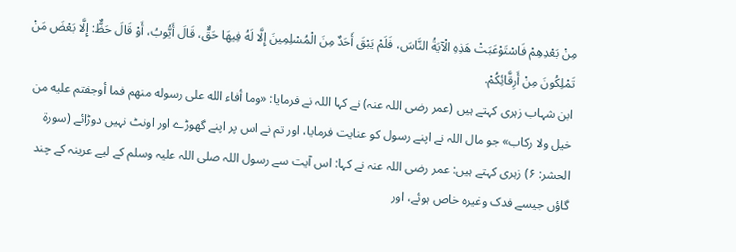مِنْ بَعْدِهِمْ فَاسْتَوْعَبَتْ هَذِهِ الْآيَةُ النَّاسَ، فَلَمْ يَبْقَ أَحَدٌ مِنَ الْمُسْلِمِينَ إِلَّا لَهُ فِيهَا حَقٌّ، قَالَ أَيُّوبُ، أَوْ قَالَ حَظٌّ: إِلَّا بَعْضَ مَنْ تَمْلِكُونَ مِنْ أَرِقَّائِكُمْ.
ابن شہاب زہری کہتے ہیں (عمر رضی اللہ عنہ) نے کہا اللہ نے فرمایا: «وما أفاء الله على رسوله منهم فما أوجفتم عليه من خيل ولا ركاب» جو مال اللہ نے اپنے رسول کو عنایت فرمایا، اور تم نے اس پر اپنے گھوڑے اور اونٹ نہیں دوڑائے (سورۃ الحشر: ۶) زہری کہتے ہیں: عمر رضی اللہ عنہ نے کہا: اس آیت سے رسول اللہ صلی اللہ علیہ وسلم کے لیے عرینہ کے چند گاؤں جیسے فدک وغیرہ خاص ہوئے، اور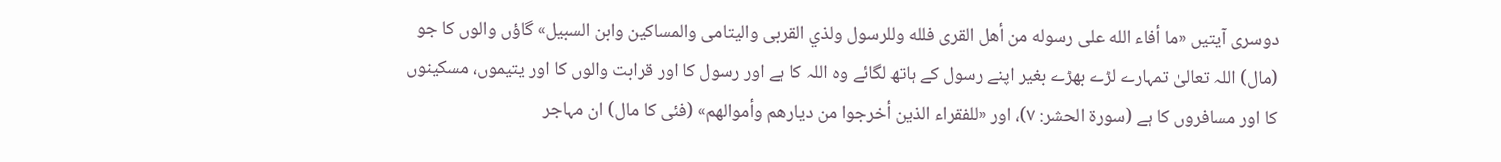دوسری آیتیں «ما أفاء الله على رسوله من أهل القرى فلله وللرسول ولذي القربى واليتامى والمساكين وابن السبيل» گاؤں والوں کا جو (مال) اللہ تعالیٰ تمہارے لڑے بھڑے بغیر اپنے رسول کے ہاتھ لگائے وہ اللہ کا ہے اور رسول کا اور قرابت والوں کا اور یتیموں، مسکینوں کا اور مسافروں کا ہے (سورۃ الحشر: ۷)، اور «للفقراء الذين أخرجوا من ديارهم وأموالهم» (فئی کا مال) ان مہاجر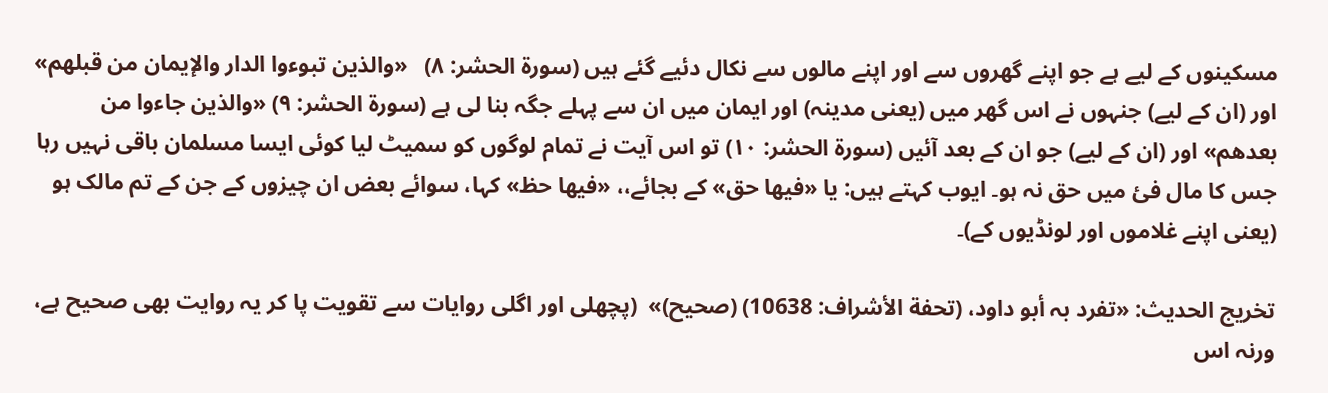مسکینوں کے لیے ہے جو اپنے گھروں سے اور اپنے مالوں سے نکال دئیے گئے ہیں (سورۃ الحشر: ۸)   «والذين تبوءوا الدار والإيمان من قبلهم» اور (ان کے لیے) جنہوں نے اس گھر میں (یعنی مدینہ) اور ایمان میں ان سے پہلے جگہ بنا لی ہے (سورۃ الحشر: ۹) «والذين جاءوا من بعدهم» اور (ان کے لیے) جو ان کے بعد آئیں (سورۃ الحشر: ۱۰) تو اس آیت نے تمام لوگوں کو سمیٹ لیا کوئی ایسا مسلمان باقی نہیں رہا جس کا مال فیٔ میں حق نہ ہو۔ ایوب کہتے ہیں: یا «فيها حق» کے بجائے،، «فيها حظ» کہا، سوائے بعض ان چیزوں کے جن کے تم مالک ہو (یعنی اپنے غلاموں اور لونڈیوں کے)۔

تخریج الحدیث: «تفرد بہ أبو داود، (تحفة الأشراف: 10638) (صحیح)»  (پچھلی اور اگلی روایات سے تقویت پا کر یہ روایت بھی صحیح ہے، ورنہ اس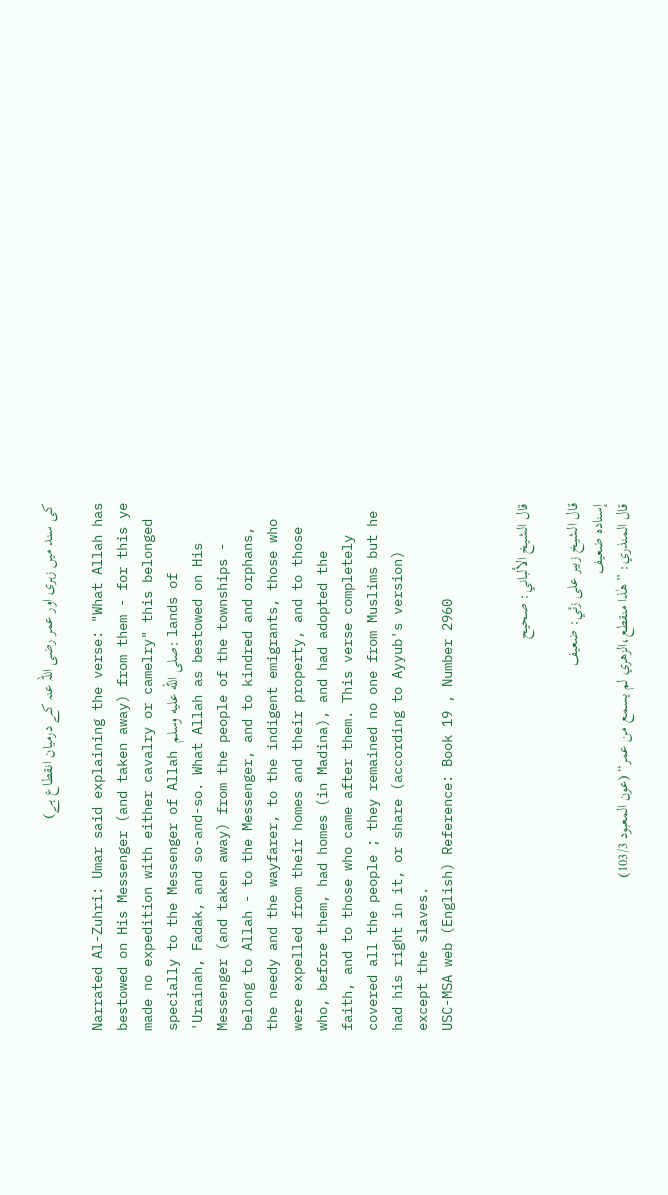کی سند میں زہری اور عمر رضی اللہ عنہ کے درمیان انقطاع ہے)

Narrated Al-Zuhri: Umar said explaining the verse: "What Allah has bestowed on His Messenger (and taken away) from them - for this ye made no expedition with either cavalry or camelry" this belonged specially to the Messenger of Allah صلى الله عليه وسلم: lands of 'Urainah, Fadak, and so-and-so. What Allah as bestowed on His Messenger (and taken away) from the people of the townships - belong to Allah - to the Messenger, and to kindred and orphans, the needy and the wayfarer, to the indigent emigrants, those who were expelled from their homes and their property, and to those who, before them, had homes (in Madina), and had adopted the faith, and to those who came after them. This verse completely covered all the people ; they remained no one from Muslims but he had his right in it, or share (according to Ayyub's version) except the slaves.
USC-MSA web (English) Reference: Book 19 , Number 2960


قال الشيخ الألباني: صحيح

قال الشيخ زبير على زئي: ضعيف
إسناده ضعيف
قال المنذري: ”ھٰذا منقطع،الزهري لم يسمع من عمر“ (عون المعبود 103/3)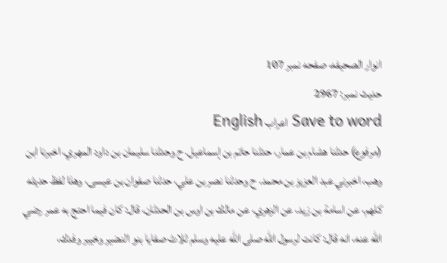انوار الصحيفه، صفحه نمبر 107
حدیث نمبر: 2967
Save to word اعراب English
(مرفوع) حدثنا هشام بن عمار، حدثنا حاتم بن إسماعيل. ح وحدثنا سليمان بن داود المهري، اخبرنا ابن وهب، اخبرني عبد العزيز بن محمد. ح وحدثنا نصر بن علي، حدثنا صفوان بن عيسى، وهذا لفظ حديثه كلهم، عن اسامة بن زيد، عن الزهري، عن مالك بن اوس بن الحدثان، قال: كان فيما احتج به عمر رضي الله عنه، انه قال: كانت لرسول الله صلى الله عليه وسلم ثلاث صفايا بنو النضير وخيبر وفدك،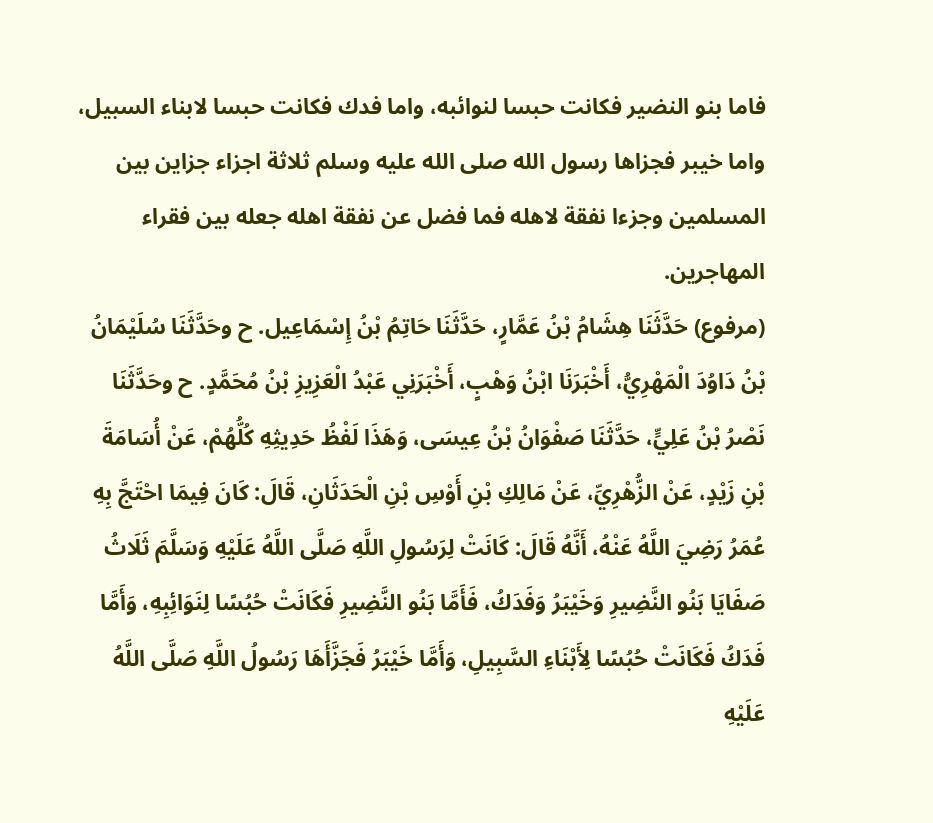فاما بنو النضير فكانت حبسا لنوائبه، واما فدك فكانت حبسا لابناء السبيل، واما خيبر فجزاها رسول الله صلى الله عليه وسلم ثلاثة اجزاء جزاين بين المسلمين وجزءا نفقة لاهله فما فضل عن نفقة اهله جعله بين فقراء المهاجرين.
(مرفوع) حَدَّثَنَا هِشَامُ بْنُ عَمَّارٍ، حَدَّثَنَا حَاتِمُ بْنُ إِسْمَاعِيل. ح وحَدَّثَنَا سُلَيْمَانُ بْنُ دَاوُدَ الْمَهْرِيُّ، أَخْبَرَنَا ابْنُ وَهْبٍ، أَخْبَرَنِي عَبْدُ الْعَزِيزِ بْنُ مُحَمَّدٍ. ح وحَدَّثَنَا نَصْرُ بْنُ عَلِيٍّ، حَدَّثَنَا صَفْوَانُ بْنُ عِيسَى، وَهَذَا لَفْظُ حَدِيثِهِ كُلُّهُمْ، عَنْ أُسَامَةَ بْنِ زَيْدٍ، عَنْ الزُّهْرِيِّ، عَنْ مَالِكِ بْنِ أَوْسِ بْنِ الْحَدَثَانِ، قَالَ: كَانَ فِيمَا احْتَجَّ بِهِ عُمَرُ رَضِيَ اللَّهُ عَنْهُ، أَنَّهُ قَالَ: كَانَتْ لِرَسُولِ اللَّهِ صَلَّى اللَّهُ عَلَيْهِ وَسَلَّمَ ثَلَاثُ صَفَايَا بَنُو النَّضِيرِ وَخَيْبَرُ وَفَدَكُ، فَأَمَّا بَنُو النَّضِيرِ فَكَانَتْ حُبُسًا لِنَوَائِبِهِ، وَأَمَّا فَدَكُ فَكَانَتْ حُبُسًا لِأَبْنَاءِ السَّبِيلِ، وَأَمَّا خَيْبَرُ فَجَزَّأَهَا رَسُولُ اللَّهِ صَلَّى اللَّهُ عَلَيْهِ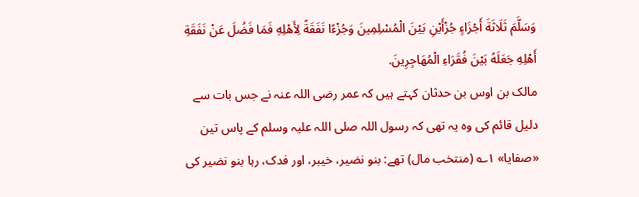وَسَلَّمَ ثَلَاثَةَ أَجْزَاءٍ جُزْأَيْنِ بَيْنَ الْمُسْلِمِينَ وَجُزْءًا نَفَقَةً لِأَهْلِهِ فَمَا فَضُلَ عَنْ نَفَقَةِ أَهْلِهِ جَعَلَهُ بَيْنَ فُقَرَاءِ الْمُهَاجِرِينَ.
مالک بن اوس بن حدثان کہتے ہیں کہ عمر رضی اللہ عنہ نے جس بات سے دلیل قائم کی وہ یہ تھی کہ رسول اللہ صلی اللہ علیہ وسلم کے پاس تین «صفایا» ۱؎ (منتخب مال) تھے: بنو نضیر، خیبر، اور فدک، رہا بنو نضیر کی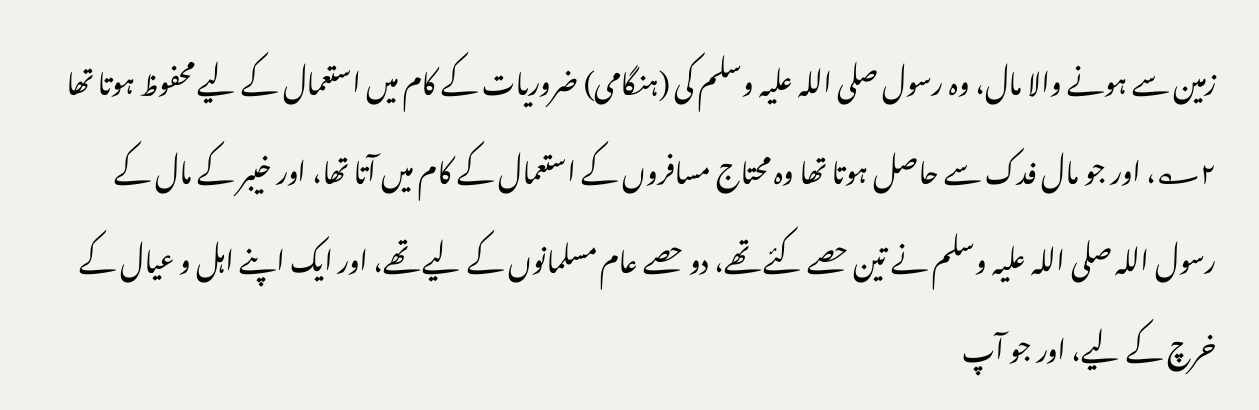زمین سے ہونے والا مال، وہ رسول صلی اللہ علیہ وسلم کی (ہنگامی) ضروریات کے کام میں استعمال کے لیے محفوظ ہوتا تھا ۲؎، اور جو مال فدک سے حاصل ہوتا تھا وہ محتاج مسافروں کے استعمال کے کام میں آتا تھا، اور خیبر کے مال کے رسول اللہ صلی اللہ علیہ وسلم نے تین حصے کئے تھے، دو حصے عام مسلمانوں کے لیے تھے، اور ایک اپنے اہل و عیال کے خرچ کے لیے، اور جو آپ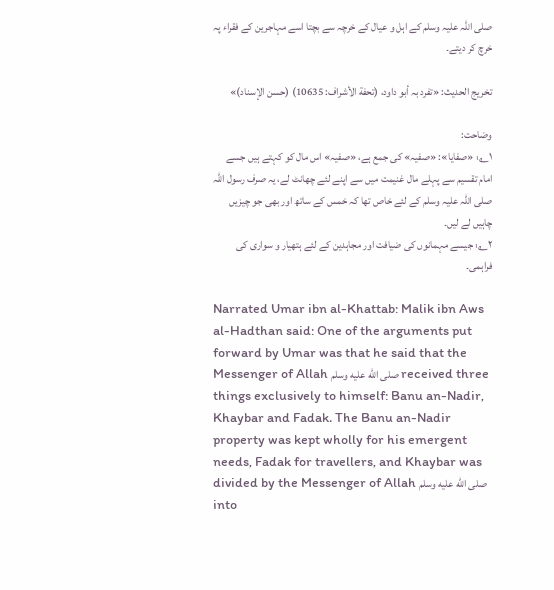صلی اللہ علیہ وسلم کے اہل و عیال کے خرچہ سے بچتا اسے مہاجرین کے فقراء پہ خرچ کر دیتے۔

تخریج الحدیث: «تفرد بہ أبو داود، (تحفة الأشراف: 10635) (حسن الإسناد)»

وضاحت:
۱؎: «صفايا»: «صفیہ» کی جمع ہے، «صفیہ» اس مال کو کہتے ہیں جسے امام تقسیم سے پہلے مال غنیمت میں سے اپنے لئے چھانٹ لے، یہ صرف رسول اللہ صلی اللہ علیہ وسلم کے لئے خاص تھا کہ خمس کے ساتھ اور بھی جو چیزیں چاہیں لے لیں۔
۲؎: جیسے مہمانوں کی ضیافت اور مجاہدین کے لئے ہتھیار و سواری کی فراہمی۔

Narrated Umar ibn al-Khattab: Malik ibn Aws al-Hadthan said: One of the arguments put forward by Umar was that he said that the Messenger of Allah صلى الله عليه وسلم received three things exclusively to himself: Banu an-Nadir, Khaybar and Fadak. The Banu an-Nadir property was kept wholly for his emergent needs, Fadak for travellers, and Khaybar was divided by the Messenger of Allah صلى الله عليه وسلم into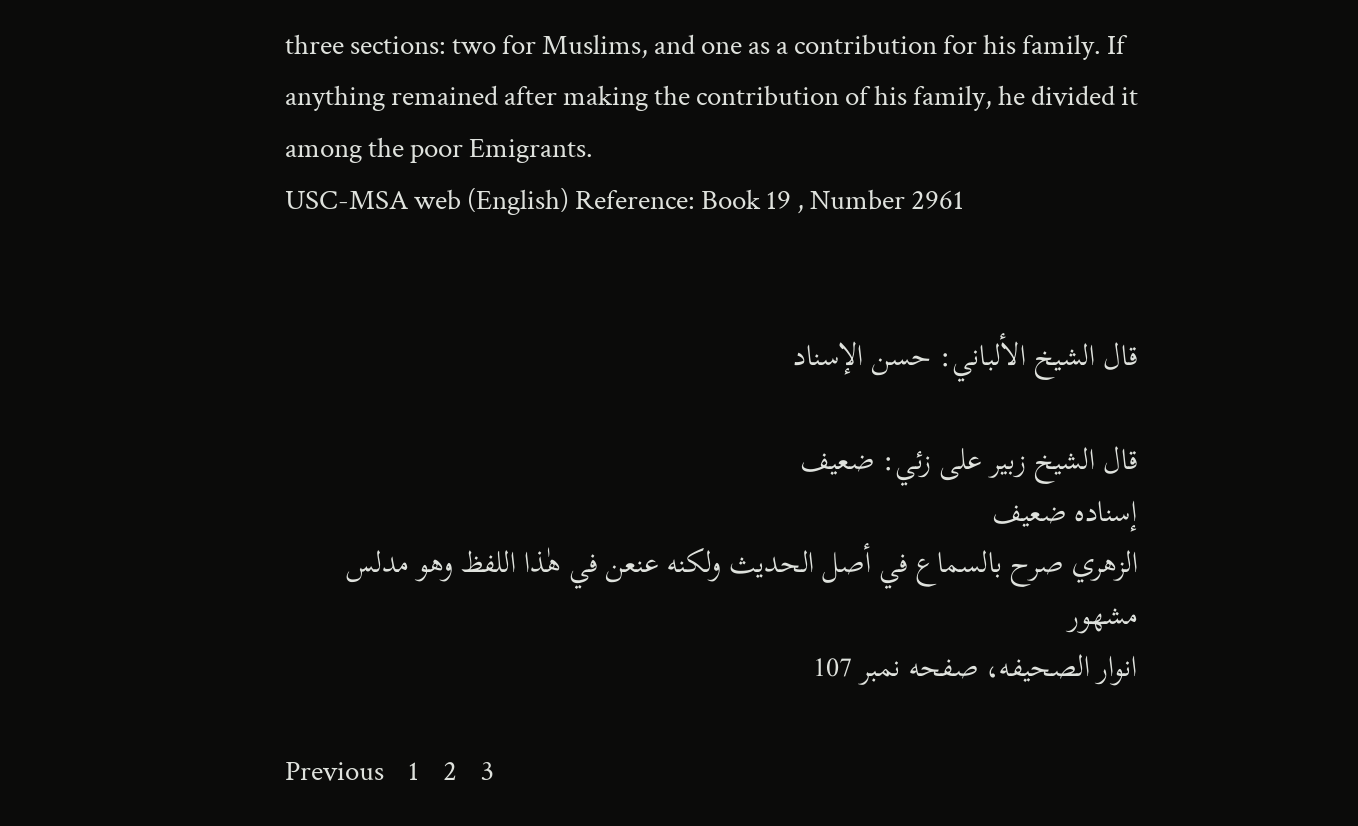three sections: two for Muslims, and one as a contribution for his family. If anything remained after making the contribution of his family, he divided it among the poor Emigrants.
USC-MSA web (English) Reference: Book 19 , Number 2961


قال الشيخ الألباني: حسن الإسناد

قال الشيخ زبير على زئي: ضعيف
إسناده ضعيف
الزهري صرح بالسماع في أصل الحديث ولكنه عنعن في ھٰذا اللفظ وھو مدلس مشھور
انوار الصحيفه، صفحه نمبر 107

Previous    1    2    3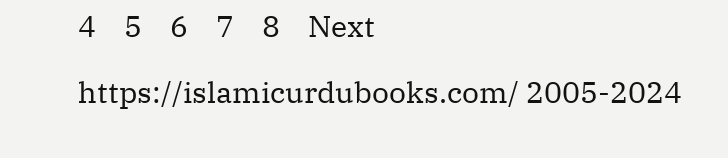4    5    6    7    8    Next

https://islamicurdubooks.com/ 2005-2024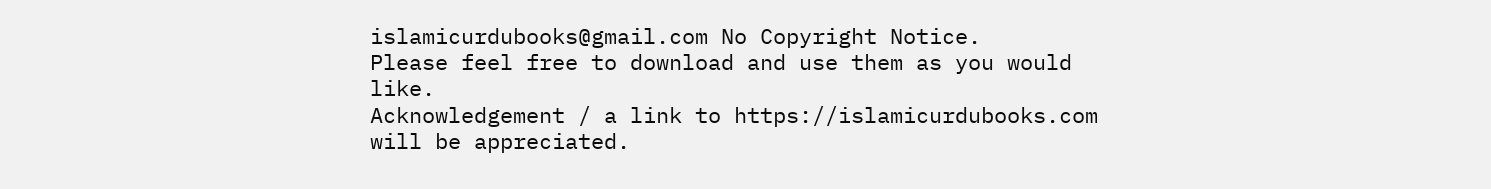islamicurdubooks@gmail.com No Copyright Notice.
Please feel free to download and use them as you would like.
Acknowledgement / a link to https://islamicurdubooks.com will be appreciated.